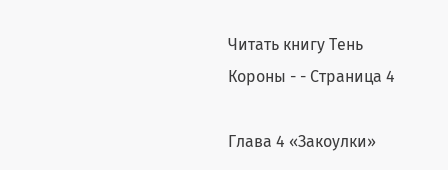Читать книгу Тень Короны - - Страница 4

Глава 4 «Закоулки»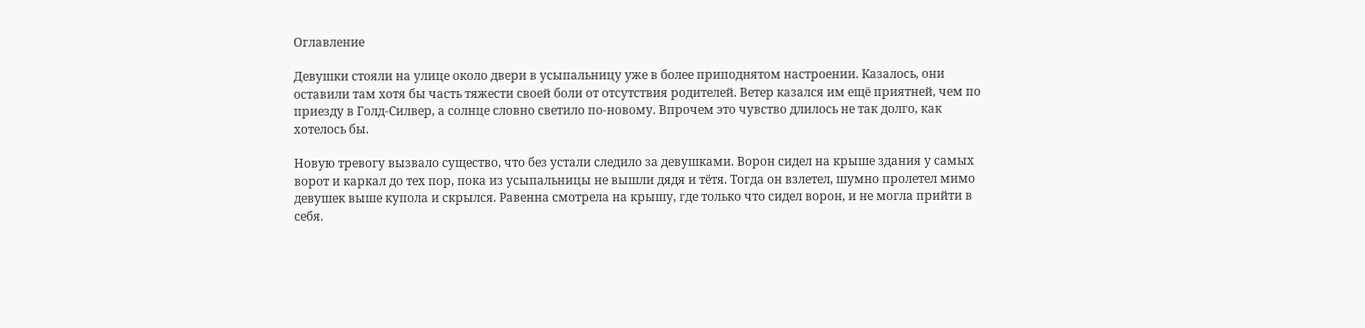Оглавление

Девушки стояли на улице около двери в усыпальницу уже в более приподнятом настроении. Казалось, они оставили там хотя бы часть тяжести своей боли от отсутствия родителей. Ветер казался им ещё приятней, чем по приезду в Голд-Силвер, а солнце словно светило по-новому. Впрочем это чувство длилось не так долго, как хотелось бы.

Новую тревогу вызвало существо, что без устали следило за девушками. Ворон сидел на крыше здания у самых ворот и каркал до тех пор, пока из усыпальницы не вышли дядя и тётя. Тогда он взлетел, шумно пролетел мимо девушек выше купола и скрылся. Равенна смотрела на крышу, где только что сидел ворон, и не могла прийти в себя.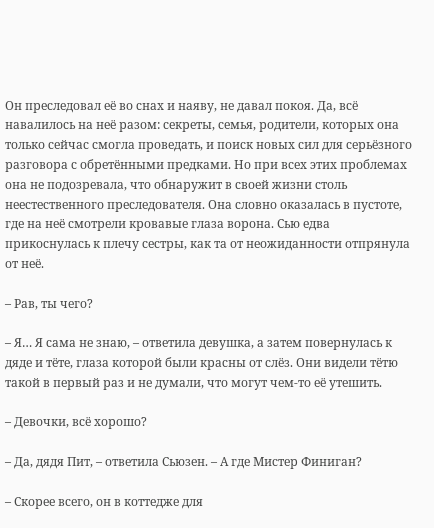Он преследовал её во снах и наяву, не давал покоя. Да, всё навалилось на неё разом: секреты, семья, родители, которых она только сейчас смогла проведать, и поиск новых сил для серьёзного разговора с обретёнными предками. Но при всех этих проблемах она не подозревала, что обнаружит в своей жизни столь неестественного преследователя. Она словно оказалась в пустоте, где на неё смотрели кровавые глаза ворона. Сью едва прикоснулась к плечу сестры, как та от неожиданности отпрянула от неё.

– Рав, ты чего?

– Я… Я сама не знаю, – ответила девушка, а затем повернулась к дяде и тёте, глаза которой были красны от слёз. Они видели тётю такой в первый раз и не думали, что могут чем-то её утешить.

– Девочки, всё хорошо?

– Да, дядя Пит, – ответила Сьюзен. – А где Мистер Финиган?

– Скорее всего, он в коттедже для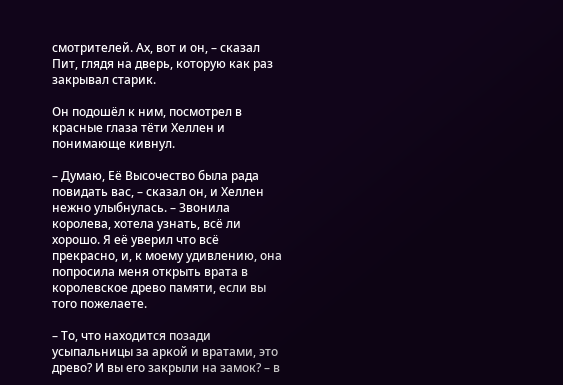смотрителей. Ах, вот и он, – сказал Пит, глядя на дверь, которую как раз закрывал старик.

Он подошёл к ним, посмотрел в красные глаза тёти Хеллен и понимающе кивнул.

– Думаю, Её Высочество была рада повидать вас, – сказал он, и Хеллен нежно улыбнулась. – Звонила королева, хотела узнать, всё ли хорошо. Я её уверил что всё прекрасно, и, к моему удивлению, она попросила меня открыть врата в королевское древо памяти, если вы того пожелаете.

– То, что находится позади усыпальницы за аркой и вратами, это древо? И вы его закрыли на замок? – в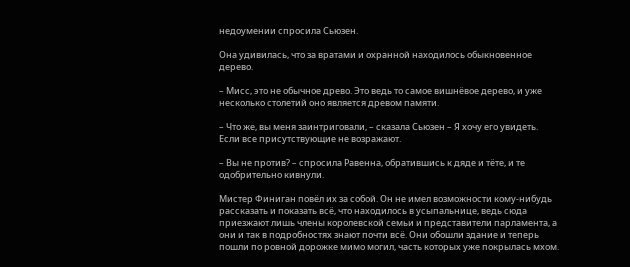недоумении спросила Сьюзен.

Она удивилась, что за вратами и охранной находилось обыкновенное дерево.

– Мисс, это не обычное древо. Это ведь то самое вишнёвое дерево, и уже несколько столетий оно является древом памяти.

– Что же, вы меня заинтриговали, – сказала Сьюзен – Я хочу его увидеть. Если все присутствующие не возражают.

– Вы не против? – спросила Равенна, обратившись к дяде и тёте, и те одобрительно кивнули.

Мистер Финиган повёл их за собой. Он не имел возможности кому-нибудь рассказать и показать всё, что находилось в усыпальнице, ведь сюда приезжают лишь члены королевской семьи и представители парламента, а они и так в подробностях знают почти всё. Они обошли здание и теперь пошли по ровной дорожке мимо могил, часть которых уже покрылась мхом.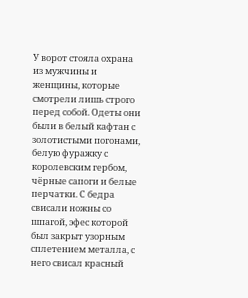У ворот стояла охрана из мужчины и женщины, которые смотрели лишь строго перед собой. Одеты они были в белый кафтан с золотистыми погонами, белую фуражку с королевским гербом, чёрные сапоги и белые перчатки. С бедра свисали ножны со шпагой, эфес которой был закрыт узорным сплетением металла, с него свисал красный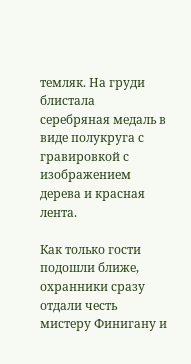темляк. На груди блистала серебряная медаль в виде полукруга с гравировкой с изображением дерева и красная лента.

Как только гости подошли ближе, охранники сразу отдали честь мистеру Финигану и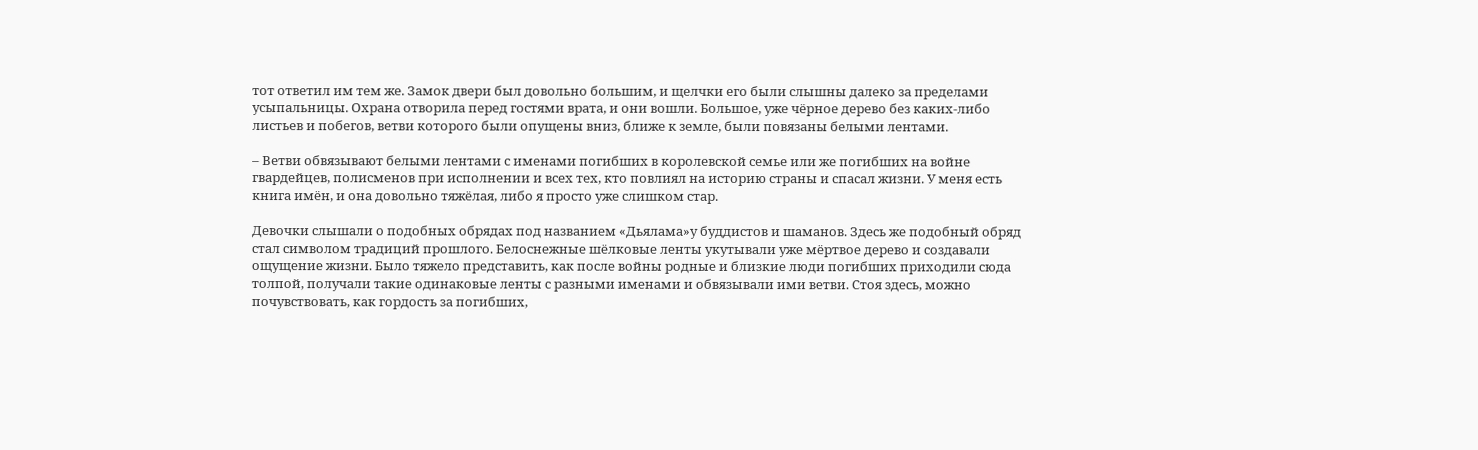тот ответил им тем же. Замок двери был довольно большим, и щелчки его были слышны далеко за пределами усыпальницы. Охрана отворила перед гостями врата, и они вошли. Большое, уже чёрное дерево без каких-либо листьев и побегов, ветви которого были опущены вниз, ближе к земле, были повязаны белыми лентами.

– Ветви обвязывают белыми лентами с именами погибших в королевской семье или же погибших на войне гвардейцев, полисменов при исполнении и всех тех, кто повлиял на историю страны и спасал жизни. У меня есть книга имён, и она довольно тяжёлая, либо я просто уже слишком стар.

Девочки слышали о подобных обрядах под названием «Дьялама»у буддистов и шаманов. Здесь же подобный обряд стал символом традиций прошлого. Белоснежные шёлковые ленты укутывали уже мёртвое дерево и создавали ощущение жизни. Было тяжело представить, как после войны родные и близкие люди погибших приходили сюда толпой, получали такие одинаковые ленты с разными именами и обвязывали ими ветви. Стоя здесь, можно почувствовать, как гордость за погибших,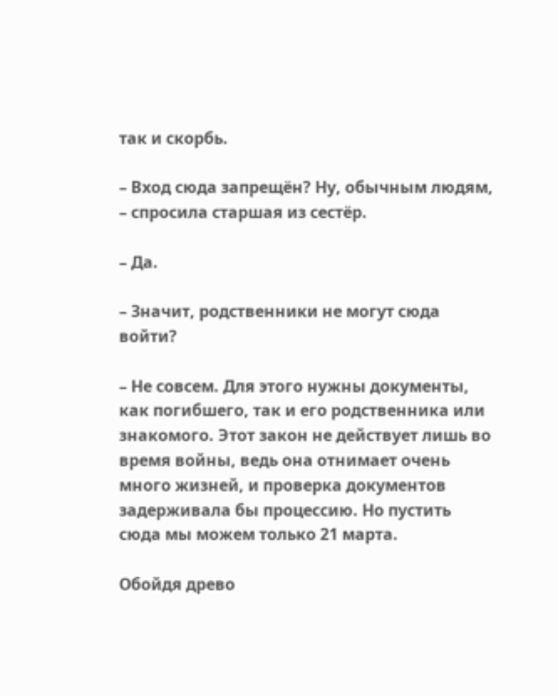так и скорбь.

– Вход сюда запрещён? Ну, обычным людям, – спросила старшая из сестёр.

– Да.

– Значит, родственники не могут сюда войти?

– Не совсем. Для этого нужны документы, как погибшего, так и его родственника или знакомого. Этот закон не действует лишь во время войны, ведь она отнимает очень много жизней, и проверка документов задерживала бы процессию. Но пустить сюда мы можем только 21 марта.

Обойдя древо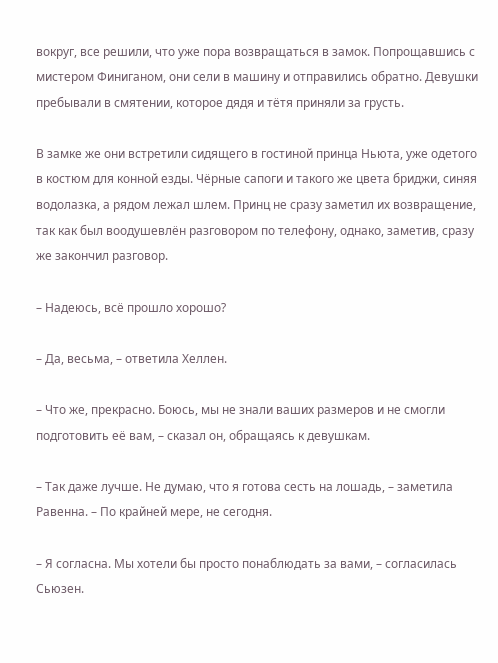вокруг, все решили, что уже пора возвращаться в замок. Попрощавшись с мистером Финиганом, они сели в машину и отправились обратно. Девушки пребывали в смятении, которое дядя и тётя приняли за грусть.

В замке же они встретили сидящего в гостиной принца Ньюта, уже одетого в костюм для конной езды. Чёрные сапоги и такого же цвета бриджи, синяя водолазка, а рядом лежал шлем. Принц не сразу заметил их возвращение, так как был воодушевлён разговором по телефону, однако, заметив, сразу же закончил разговор.

– Надеюсь, всё прошло хорошо?

– Да, весьма, – ответила Хеллен.

– Что же, прекрасно. Боюсь, мы не знали ваших размеров и не смогли подготовить её вам, – сказал он, обращаясь к девушкам.

– Так даже лучше. Не думаю, что я готова сесть на лошадь, – заметила Равенна. – По крайней мере, не сегодня.

– Я согласна. Мы хотели бы просто понаблюдать за вами, – согласилась Сьюзен.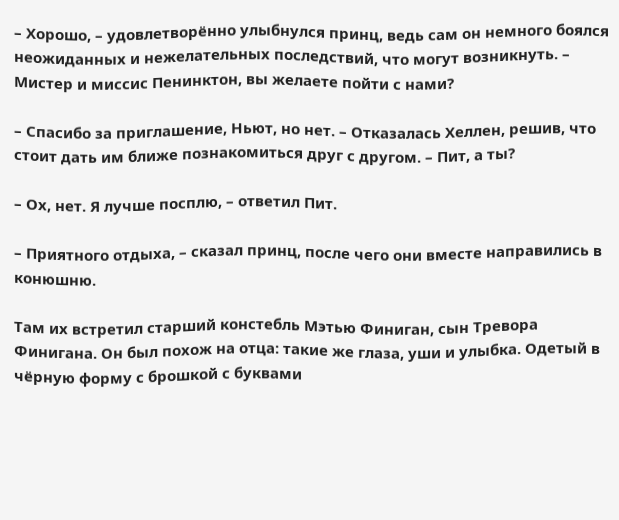– Хорошо, – удовлетворённо улыбнулся принц, ведь сам он немного боялся неожиданных и нежелательных последствий, что могут возникнуть. – Мистер и миссис Пенинктон, вы желаете пойти с нами?

– Спасибо за приглашение, Ньют, но нет. – Отказалась Хеллен, решив, что стоит дать им ближе познакомиться друг с другом. – Пит, а ты?

– Ох, нет. Я лучше посплю, – ответил Пит.

– Приятного отдыха, – сказал принц, после чего они вместе направились в конюшню.

Там их встретил старший констебль Мэтью Финиган, сын Тревора Финигана. Он был похож на отца: такие же глаза, уши и улыбка. Одетый в чёрную форму с брошкой с буквами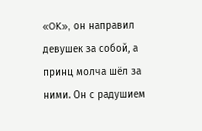«OK», он направил девушек за собой, а принц молча шёл за ними. Он с радушием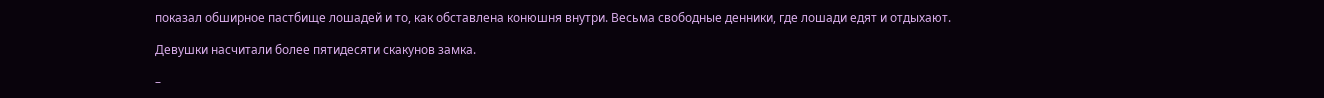показал обширное пастбище лошадей и то, как обставлена конюшня внутри. Весьма свободные денники, где лошади едят и отдыхают.

Девушки насчитали более пятидесяти скакунов замка.

–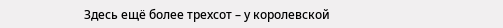Здесь ещё более трехсот – у королевской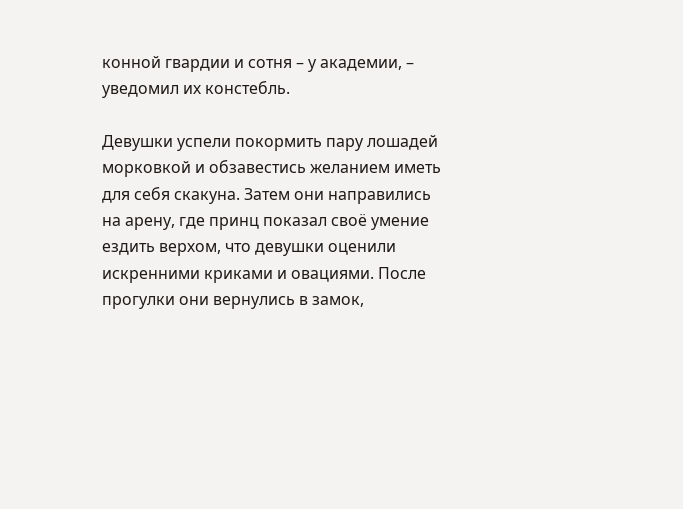конной гвардии и сотня – у академии, – уведомил их констебль.

Девушки успели покормить пару лошадей морковкой и обзавестись желанием иметь для себя скакуна. Затем они направились на арену, где принц показал своё умение ездить верхом, что девушки оценили искренними криками и овациями. После прогулки они вернулись в замок,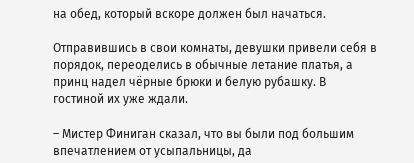на обед, который вскоре должен был начаться.

Отправившись в свои комнаты, девушки привели себя в порядок, переоделись в обычные летание платья, а принц надел чёрные брюки и белую рубашку. В гостиной их уже ждали.

– Мистер Финиган сказал, что вы были под большим впечатлением от усыпальницы, да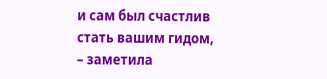и сам был счастлив стать вашим гидом, – заметила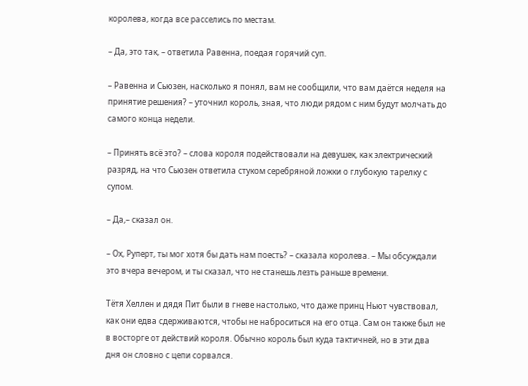королева, когда все расселись по местам.

– Да, это так, – ответила Равенна, поедая горячий суп.

– Равенна и Сьюзен, насколько я понял, вам не сообщили, что вам даётся неделя на принятие решения? – уточнил король, зная, что люди рядом с ним будут молчать до самого конца недели.

– Принять всё это? – слова короля подействовали на девушек, как электрический разряд, на что Сьюзен ответила стуком серебряной ложки о глубокую тарелку с супом.

– Да,– сказал он.

– Ох, Руперт, ты мог хотя бы дать нам поесть? – сказала королева. – Мы обсуждали это вчера вечером, и ты сказал, что не станешь лезть раньше времени.

Тётя Хеллен и дядя Пит были в гневе настолько, что даже принц Ньют чувствовал, как они едва сдерживаются, чтобы не наброситься на его отца. Сам он также был не в восторге от действий короля. Обычно король был куда тактичней, но в эти два дня он словно с цепи сорвался.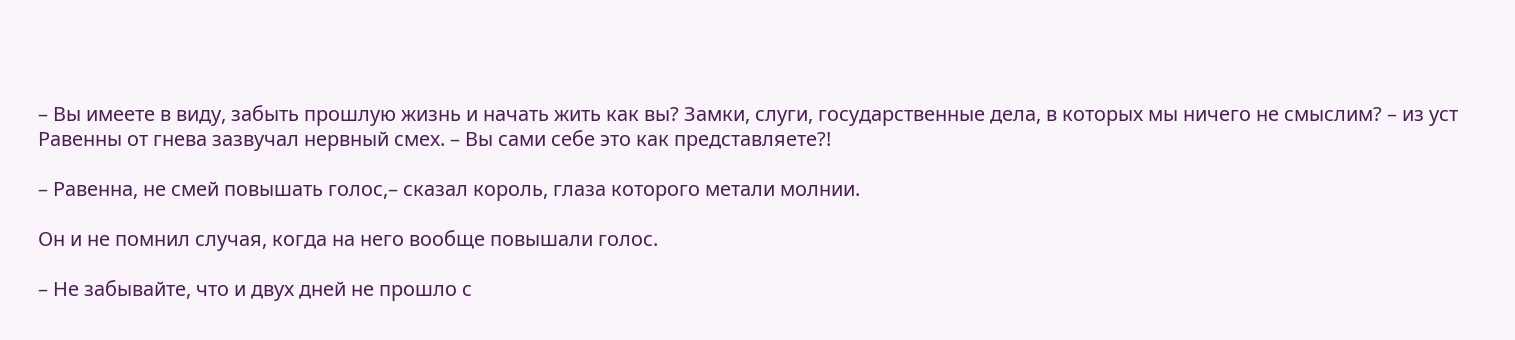– Вы имеете в виду, забыть прошлую жизнь и начать жить как вы? Замки, слуги, государственные дела, в которых мы ничего не смыслим? – из уст Равенны от гнева зазвучал нервный смех. – Вы сами себе это как представляете?!

– Равенна, не смей повышать голос,– сказал король, глаза которого метали молнии.

Он и не помнил случая, когда на него вообще повышали голос.

– Не забывайте, что и двух дней не прошло с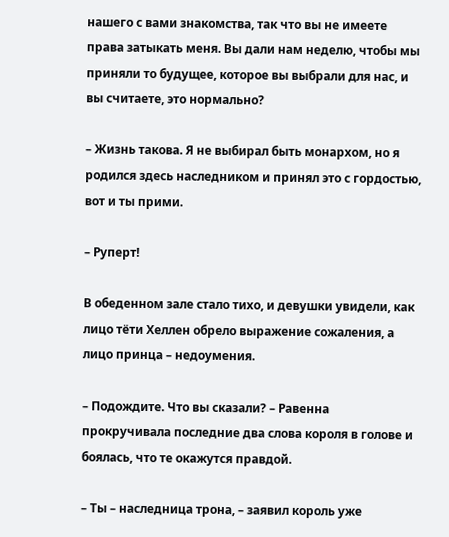нашего с вами знакомства, так что вы не имеете права затыкать меня. Вы дали нам неделю, чтобы мы приняли то будущее, которое вы выбрали для нас, и вы считаете, это нормально?

– Жизнь такова. Я не выбирал быть монархом, но я родился здесь наследником и принял это с гордостью, вот и ты прими.

– Руперт!

В обеденном зале стало тихо, и девушки увидели, как лицо тёти Хеллен обрело выражение сожаления, а лицо принца – недоумения.

– Подождите. Что вы сказали? – Равенна прокручивала последние два слова короля в голове и боялась, что те окажутся правдой.

– Ты – наследница трона, – заявил король уже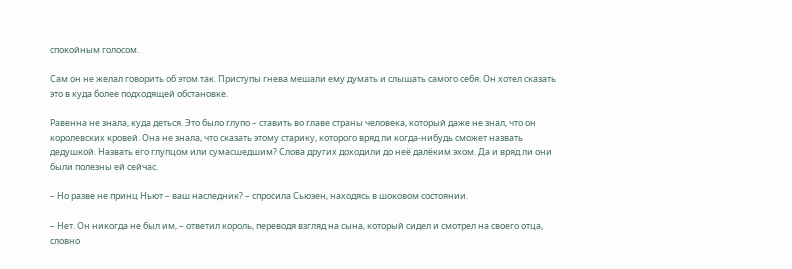спокойным голосом.

Сам он не желал говорить об этом так. Приступы гнева мешали ему думать и слышать самого себя. Он хотел сказать это в куда более подходящей обстановке.

Равенна не знала, куда деться. Это было глупо – ставить во главе страны человека, который даже не знал, что он королевских кровей. Она не знала, что сказать этому старику, которого вряд ли когда-нибудь сможет назвать дедушкой. Назвать его глупцом или сумасшедшим? Слова других доходили до неё далёким эхом. Да и вряд ли они были полезны ей сейчас.

– Но разве не принц Ньют – ваш наследник? – спросила Сьюзен, находясь в шоковом состоянии.

– Нет. Он никогда не был им, – ответил король, переводя взгляд на сына, который сидел и смотрел на своего отца, словно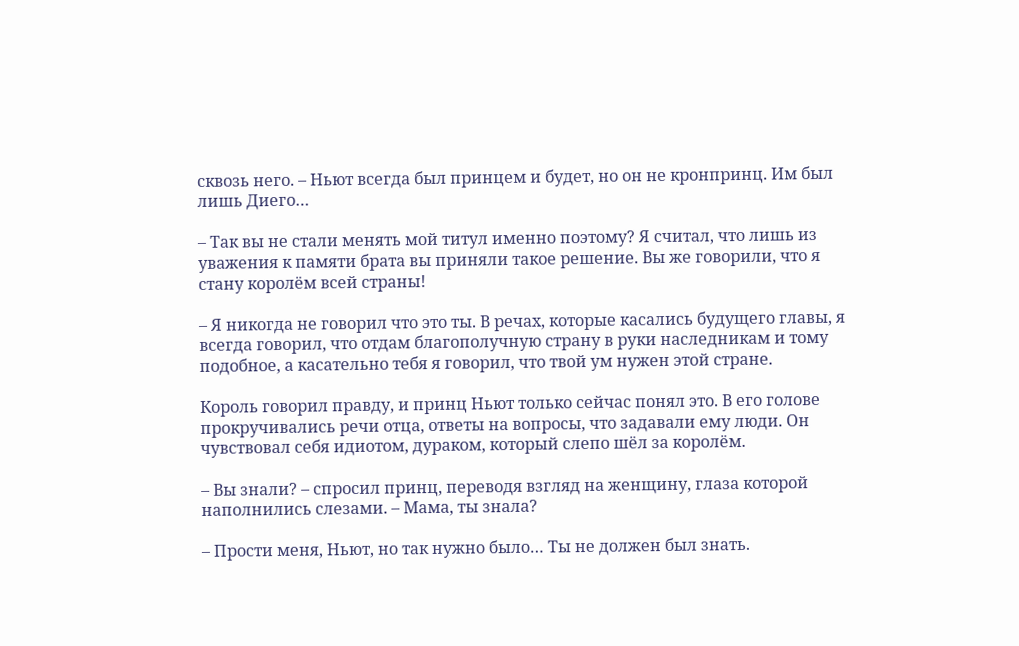сквозь него. – Ньют всегда был принцем и будет, но он не кронпринц. Им был лишь Диего…

– Так вы не стали менять мой титул именно поэтому? Я считал, что лишь из уважения к памяти брата вы приняли такое решение. Вы же говорили, что я стану королём всей страны!

– Я никогда не говорил что это ты. В речах, которые касались будущего главы, я всегда говорил, что отдам благополучную страну в руки наследникам и тому подобное, а касательно тебя я говорил, что твой ум нужен этой стране.

Король говорил правду, и принц Ньют только сейчас понял это. В его голове прокручивались речи отца, ответы на вопросы, что задавали ему люди. Он чувствовал себя идиотом, дураком, который слепо шёл за королём.

– Вы знали? – спросил принц, переводя взгляд на женщину, глаза которой наполнились слезами. – Мама, ты знала?

– Прости меня, Ньют, но так нужно было… Ты не должен был знать.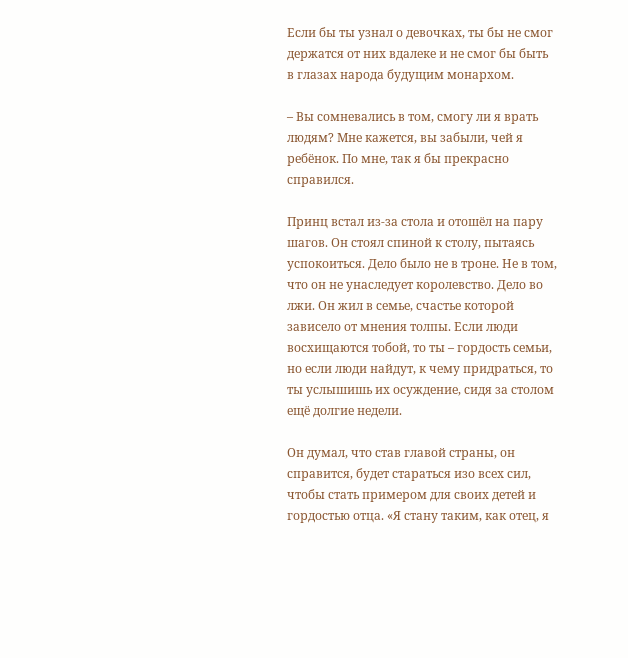Если бы ты узнал о девочках, ты бы не смог держатся от них вдалеке и не смог бы быть в глазах народа будущим монархом.

– Вы сомневались в том, смогу ли я врать людям? Мне кажется, вы забыли, чей я ребёнок. По мне, так я бы прекрасно справился.

Принц встал из-за стола и отошёл на пару шагов. Он стоял спиной к столу, пытаясь успокоиться. Дело было не в троне. Не в том, что он не унаследует королевство. Дело во лжи. Он жил в семье, счастье которой зависело от мнения толпы. Если люди восхищаются тобой, то ты – гордость семьи, но если люди найдут, к чему придраться, то ты услышишь их осуждение, сидя за столом ещё долгие недели.

Он думал, что став главой страны, он справится, будет стараться изо всех сил, чтобы стать примером для своих детей и гордостью отца. «Я стану таким, как отец, я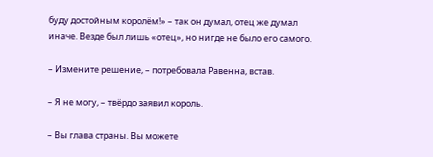буду достойным королём!» – так он думал, отец же думал иначе. Везде был лишь «отец», но нигде не было его самого.

– Измените решение, – потребовала Равенна, встав.

– Я не могу, – твёрдо заявил король.

– Вы глава страны. Вы можете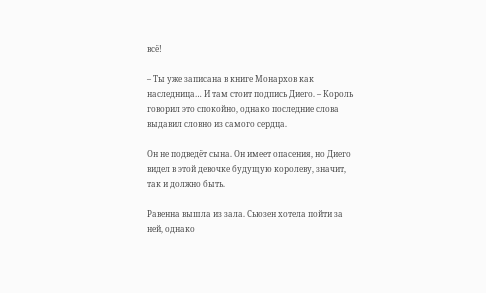всё!

– Ты уже записана в книге Монархов как наследница… И там стоит подпись Диего. – Король говорил это спокойно, однако последние слова выдавил словно из самого сердца.

Он не подведёт сына. Он имеет опасения, но Диего видел в этой девочке будущую королеву, значит, так и должно быть.

Равенна вышла из зала. Сьюзен хотела пойти за ней, однако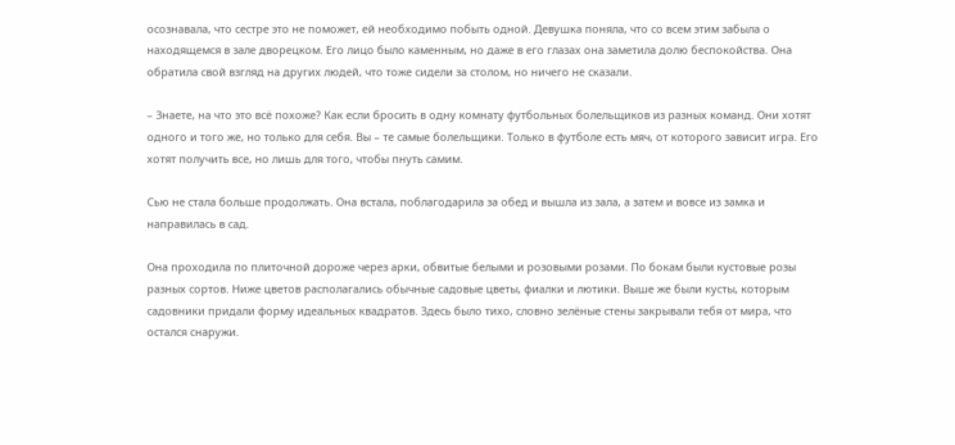осознавала, что сестре это не поможет, ей необходимо побыть одной. Девушка поняла, что со всем этим забыла о находящемся в зале дворецком. Его лицо было каменным, но даже в его глазах она заметила долю беспокойства. Она обратила свой взгляд на других людей, что тоже сидели за столом, но ничего не сказали.

– Знаете, на что это всё похоже? Как если бросить в одну комнату футбольных болельщиков из разных команд. Они хотят одного и того же, но только для себя. Вы – те самые болельщики. Только в футболе есть мяч, от которого зависит игра. Его хотят получить все, но лишь для того, чтобы пнуть самим.

Сью не стала больше продолжать. Она встала, поблагодарила за обед и вышла из зала, а затем и вовсе из замка и направилась в сад.

Она проходила по плиточной дороже через арки, обвитые белыми и розовыми розами. По бокам были кустовые розы разных сортов. Ниже цветов располагались обычные садовые цветы, фиалки и лютики. Выше же были кусты, которым садовники придали форму идеальных квадратов. Здесь было тихо, словно зелёные стены закрывали тебя от мира, что остался снаружи.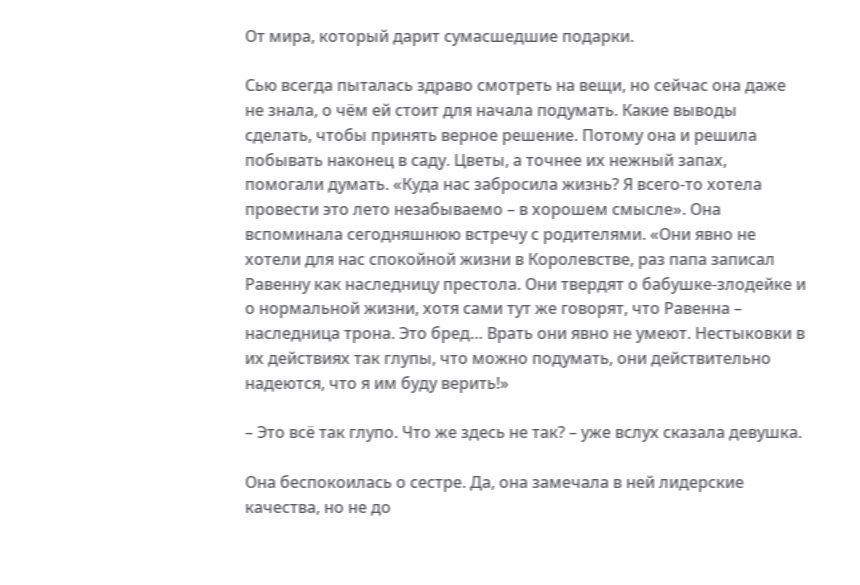От мира, который дарит сумасшедшие подарки.

Сью всегда пыталась здраво смотреть на вещи, но сейчас она даже не знала, о чём ей стоит для начала подумать. Какие выводы сделать, чтобы принять верное решение. Потому она и решила побывать наконец в саду. Цветы, а точнее их нежный запах, помогали думать. «Куда нас забросила жизнь? Я всего-то хотела провести это лето незабываемо – в хорошем смысле». Она вспоминала сегодняшнюю встречу с родителями. «Они явно не хотели для нас спокойной жизни в Королевстве, раз папа записал Равенну как наследницу престола. Они твердят о бабушке-злодейке и о нормальной жизни, хотя сами тут же говорят, что Равенна – наследница трона. Это бред… Врать они явно не умеют. Нестыковки в их действиях так глупы, что можно подумать, они действительно надеются, что я им буду верить!»

– Это всё так глупо. Что же здесь не так? – уже вслух сказала девушка.

Она беспокоилась о сестре. Да, она замечала в ней лидерские качества, но не до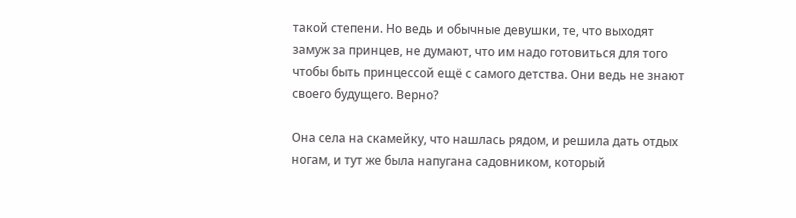такой степени. Но ведь и обычные девушки, те, что выходят замуж за принцев, не думают, что им надо готовиться для того чтобы быть принцессой ещё с самого детства. Они ведь не знают своего будущего. Верно?

Она села на скамейку, что нашлась рядом, и решила дать отдых ногам, и тут же была напугана садовником, который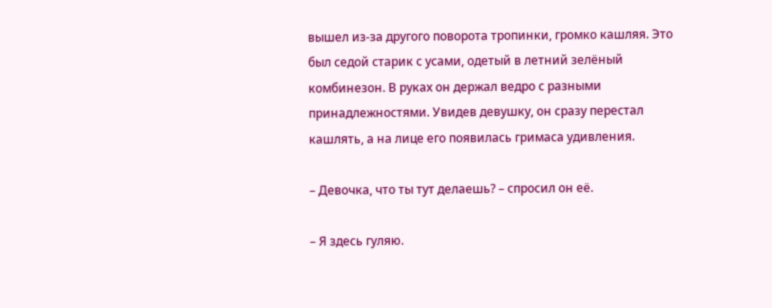вышел из-за другого поворота тропинки, громко кашляя. Это был седой старик с усами, одетый в летний зелёный комбинезон. В руках он держал ведро с разными принадлежностями. Увидев девушку, он сразу перестал кашлять, а на лице его появилась гримаса удивления.

– Девочка, что ты тут делаешь? – спросил он её.

– Я здесь гуляю.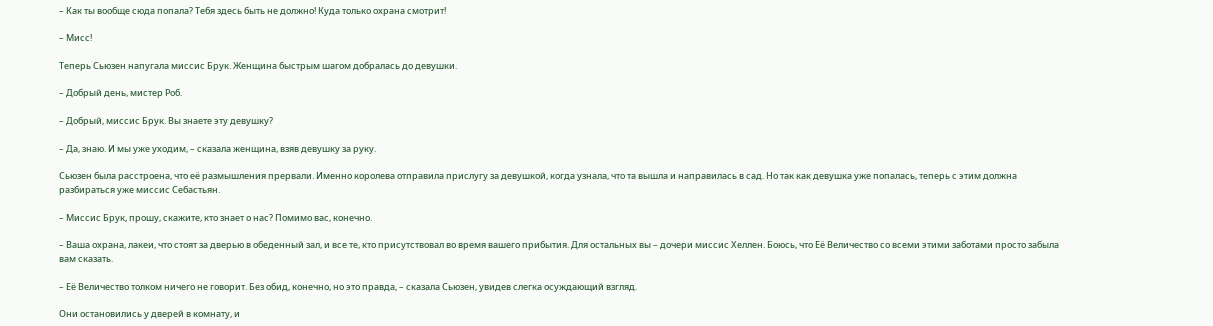– Как ты вообще сюда попала? Тебя здесь быть не должно! Куда только охрана смотрит!

– Мисс!

Теперь Сьюзен напугала миссис Брук. Женщина быстрым шагом добралась до девушки.

– Добрый день, мистер Роб.

– Добрый, миссис Брук. Вы знаете эту девушку?

– Да, знаю. И мы уже уходим, – сказала женщина, взяв девушку за руку.

Сьюзен была расстроена, что её размышления прервали. Именно королева отправила прислугу за девушкой, когда узнала, что та вышла и направилась в сад. Но так как девушка уже попалась, теперь с этим должна разбираться уже миссис Себастьян.

– Миссис Брук, прошу, скажите, кто знает о нас? Помимо вас, конечно.

– Ваша охрана, лакеи, что стоят за дверью в обеденный зал, и все те, кто присутствовал во время вашего прибытия. Для остальных вы – дочери миссис Хеллен. Боюсь, что Её Величество со всеми этими заботами просто забыла вам сказать.

– Её Величество толком ничего не говорит. Без обид, конечно, но это правда, – сказала Сьюзен, увидев слегка осуждающий взгляд.

Они остановились у дверей в комнату, и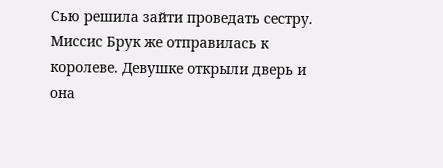Сью решила зайти проведать сестру. Миссис Брук же отправилась к королеве. Девушке открыли дверь и она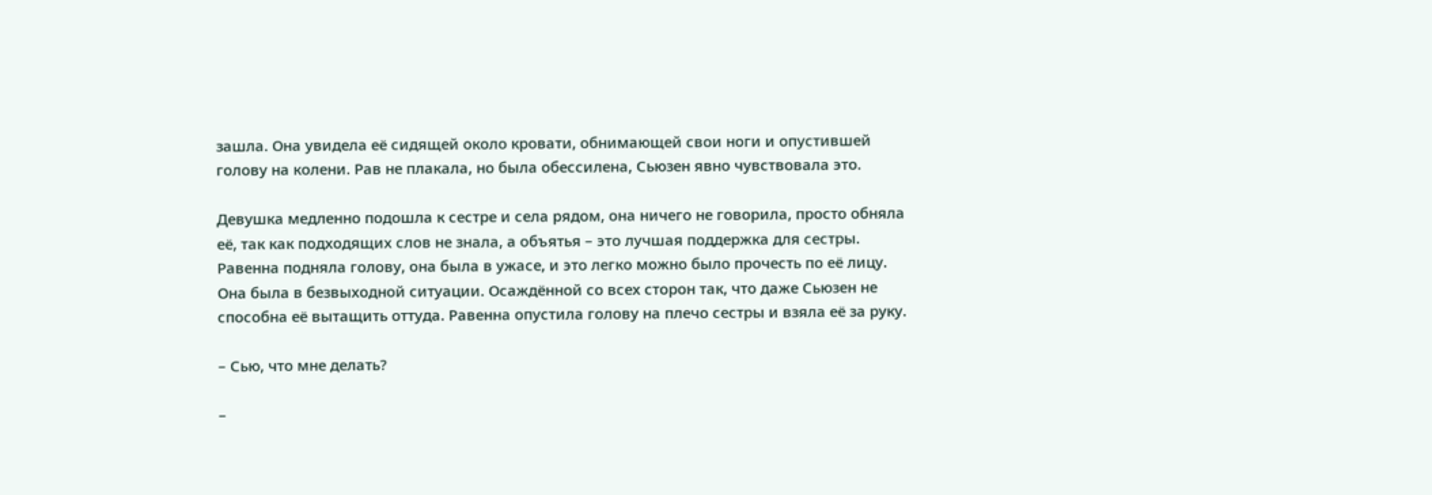зашла. Она увидела её сидящей около кровати, обнимающей свои ноги и опустившей голову на колени. Рав не плакала, но была обессилена, Сьюзен явно чувствовала это.

Девушка медленно подошла к сестре и села рядом, она ничего не говорила, просто обняла её, так как подходящих слов не знала, а объятья – это лучшая поддержка для сестры. Равенна подняла голову, она была в ужасе, и это легко можно было прочесть по её лицу. Она была в безвыходной ситуации. Осаждённой со всех сторон так, что даже Сьюзен не способна её вытащить оттуда. Равенна опустила голову на плечо сестры и взяла её за руку.

– Сью, что мне делать?

–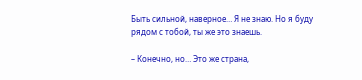Быть сильной, наверное… Я не знаю. Но я буду рядом с тобой, ты же это знаешь.

– Конечно, но… Это же страна,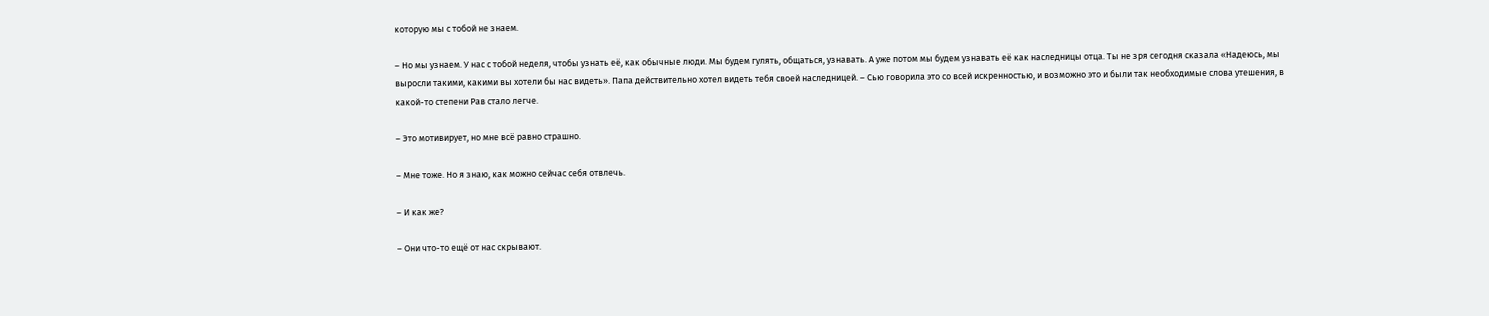которую мы с тобой не знаем.

– Но мы узнаем. У нас с тобой неделя, чтобы узнать её, как обычные люди. Мы будем гулять, общаться, узнавать. А уже потом мы будем узнавать её как наследницы отца. Ты не зря сегодня сказала «Надеюсь, мы выросли такими, какими вы хотели бы нас видеть». Папа действительно хотел видеть тебя своей наследницей. – Сью говорила это со всей искренностью, и возможно это и были так необходимые слова утешения, в какой-то степени Рав стало легче.

– Это мотивирует, но мне всё равно страшно.

– Мне тоже. Но я знаю, как можно сейчас себя отвлечь.

– И как же?

– Они что-то ещё от нас скрывают.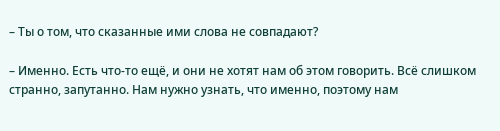– Ты о том, что сказанные ими слова не совпадают?

– Именно. Есть что-то ещё, и они не хотят нам об этом говорить. Всё слишком странно, запутанно. Нам нужно узнать, что именно, поэтому нам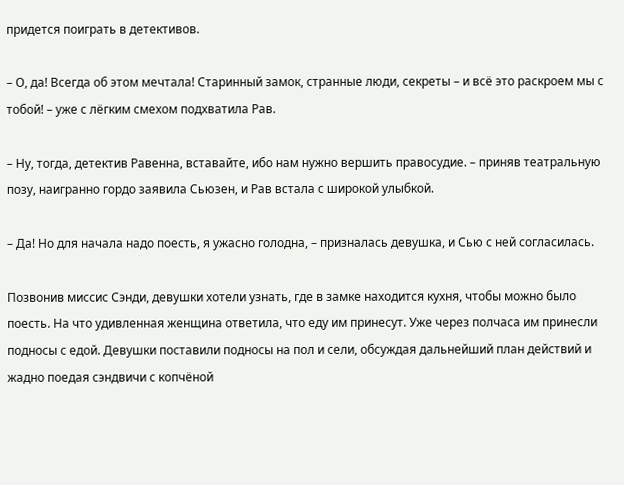придется поиграть в детективов.

– О, да! Всегда об этом мечтала! Старинный замок, странные люди, секреты – и всё это раскроем мы с тобой! – уже с лёгким смехом подхватила Рав.

– Ну, тогда, детектив Равенна, вставайте, ибо нам нужно вершить правосудие. – приняв театральную позу, наигранно гордо заявила Сьюзен, и Рав встала с широкой улыбкой.

– Да! Но для начала надо поесть, я ужасно голодна, – призналась девушка, и Сью с ней согласилась.

Позвонив миссис Сэнди, девушки хотели узнать, где в замке находится кухня, чтобы можно было поесть. На что удивленная женщина ответила, что еду им принесут. Уже через полчаса им принесли подносы с едой. Девушки поставили подносы на пол и сели, обсуждая дальнейший план действий и жадно поедая сэндвичи с копчёной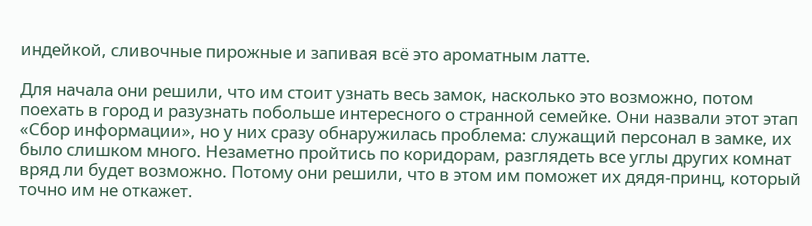индейкой, сливочные пирожные и запивая всё это ароматным латте.

Для начала они решили, что им стоит узнать весь замок, насколько это возможно, потом поехать в город и разузнать побольше интересного о странной семейке. Они назвали этот этап «Сбор информации», но у них сразу обнаружилась проблема: служащий персонал в замке, их было слишком много. Незаметно пройтись по коридорам, разглядеть все углы других комнат вряд ли будет возможно. Потому они решили, что в этом им поможет их дядя-принц, который точно им не откажет.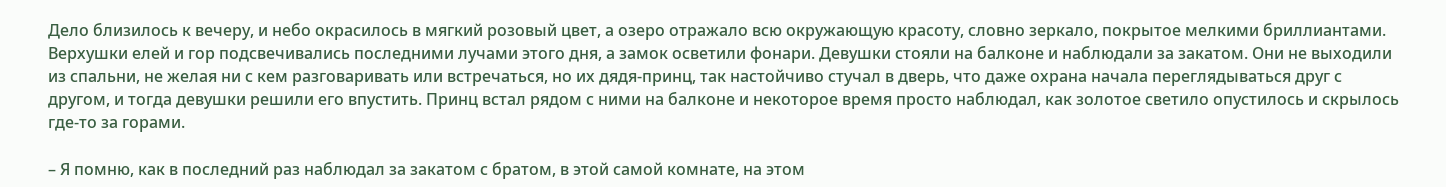Дело близилось к вечеру, и небо окрасилось в мягкий розовый цвет, а озеро отражало всю окружающую красоту, словно зеркало, покрытое мелкими бриллиантами. Верхушки елей и гор подсвечивались последними лучами этого дня, а замок осветили фонари. Девушки стояли на балконе и наблюдали за закатом. Они не выходили из спальни, не желая ни с кем разговаривать или встречаться, но их дядя-принц, так настойчиво стучал в дверь, что даже охрана начала переглядываться друг с другом, и тогда девушки решили его впустить. Принц встал рядом с ними на балконе и некоторое время просто наблюдал, как золотое светило опустилось и скрылось где-то за горами.

– Я помню, как в последний раз наблюдал за закатом с братом, в этой самой комнате, на этом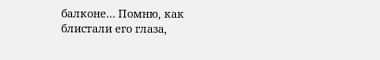балконе… Помню, как блистали его глаза,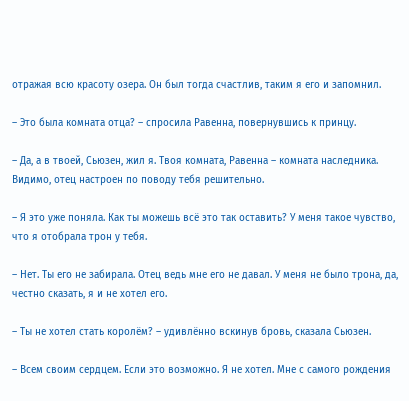отражая всю красоту озера. Он был тогда счастлив, таким я его и запомнил.

– Это была комната отца? – спросила Равенна, повернувшись к принцу.

– Да, а в твоей, Сьюзен, жил я. Твоя комната, Равенна – комната наследника. Видимо, отец настроен по поводу тебя решительно.

– Я это уже поняла. Как ты можешь всё это так оставить? У меня такое чувство, что я отобрала трон у тебя.

– Нет. Ты его не забирала. Отец ведь мне его не давал. У меня не было трона, да, честно сказать, я и не хотел его.

– Ты не хотел стать королём? – удивлённо вскинув бровь, сказала Сьюзен.

– Всем своим сердцем. Если это возможно. Я не хотел. Мне с самого рождения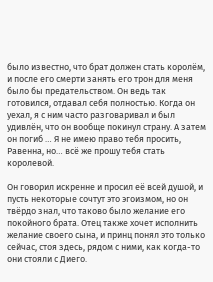было известно, что брат должен стать королём, и после его смерти занять его трон для меня было бы предательством. Он ведь так готовился, отдавал себя полностью. Когда он уехал, я с ним часто разговаривал и был удивлён, что он вообще покинул страну. А затем он погиб … Я не имею право тебя просить, Равенна, но… всё же прошу тебя стать королевой.

Он говорил искренне и просил её всей душой, и пусть некоторые сочтут это эгоизмом, но он твёрдо знал, что таково было желание его покойного брата. Отец также хочет исполнить желание своего сына, и принц понял это только сейчас, стоя здесь, рядом с ними, как когда-то они стояли с Диего.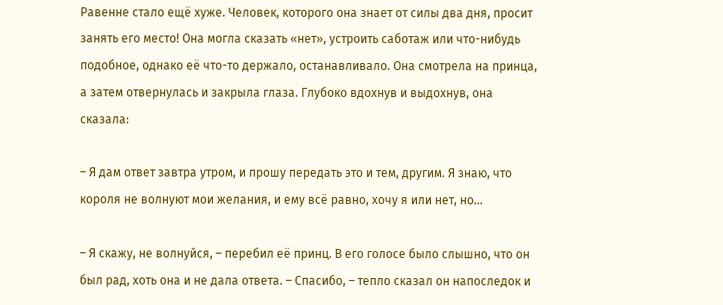Равенне стало ещё хуже. Человек, которого она знает от силы два дня, просит занять его место! Она могла сказать «нет», устроить саботаж или что-нибудь подобное, однако её что-то держало, останавливало. Она смотрела на принца, а затем отвернулась и закрыла глаза. Глубоко вдохнув и выдохнув, она сказала:

– Я дам ответ завтра утром, и прошу передать это и тем, другим. Я знаю, что короля не волнуют мои желания, и ему всё равно, хочу я или нет, но…

– Я скажу, не волнуйся, – перебил её принц. В его голосе было слышно, что он был рад, хоть она и не дала ответа. – Спасибо, – тепло сказал он напоследок и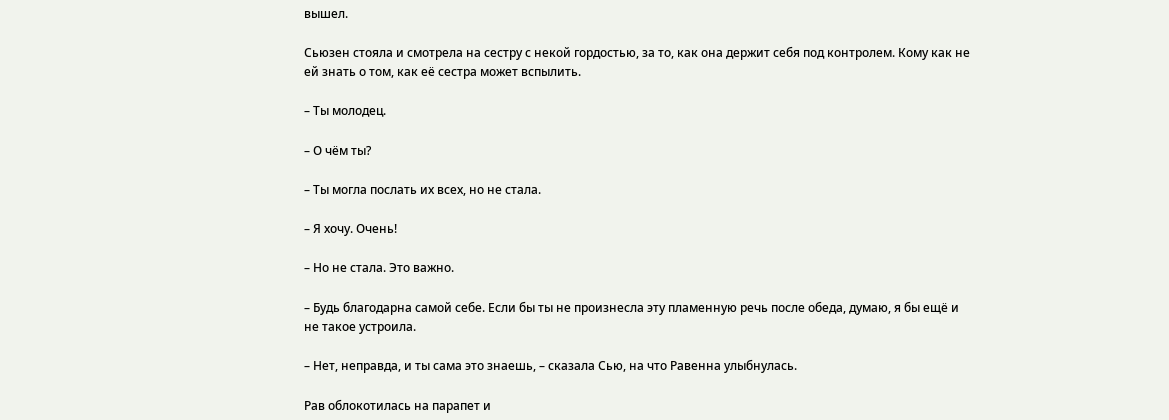вышел.

Сьюзен стояла и смотрела на сестру с некой гордостью, за то, как она держит себя под контролем. Кому как не ей знать о том, как её сестра может вспылить.

– Ты молодец.

– О чём ты?

– Ты могла послать их всех, но не стала.

– Я хочу. Очень!

– Но не стала. Это важно.

– Будь благодарна самой себе. Если бы ты не произнесла эту пламенную речь после обеда, думаю, я бы ещё и не такое устроила.

– Нет, неправда, и ты сама это знаешь, – сказала Сью, на что Равенна улыбнулась.

Рав облокотилась на парапет и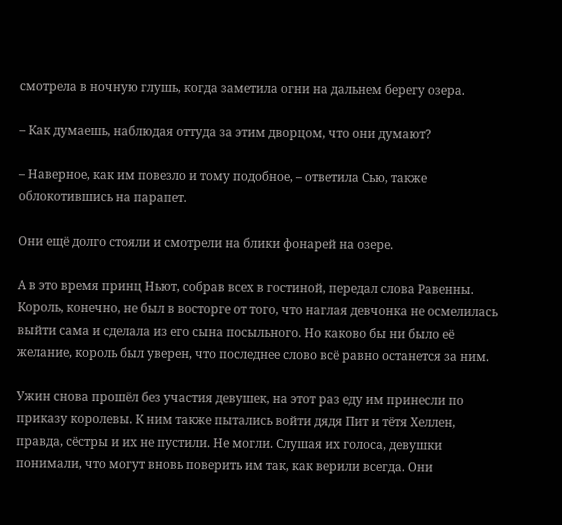смотрела в ночную глушь, когда заметила огни на дальнем берегу озера.

– Как думаешь, наблюдая оттуда за этим дворцом, что они думают?

– Наверное, как им повезло и тому подобное, – ответила Сью, также облокотившись на парапет.

Они ещё долго стояли и смотрели на блики фонарей на озере.

А в это время принц Ньют, собрав всех в гостиной, передал слова Равенны. Король, конечно, не был в восторге от того, что наглая девчонка не осмелилась выйти сама и сделала из его сына посыльного. Но каково бы ни было её желание, король был уверен, что последнее слово всё равно останется за ним.

Ужин снова прошёл без участия девушек, на этот раз еду им принесли по приказу королевы. К ним также пытались войти дядя Пит и тётя Хеллен, правда, сёстры и их не пустили. Не могли. Слушая их голоса, девушки понимали, что могут вновь поверить им так, как верили всегда. Они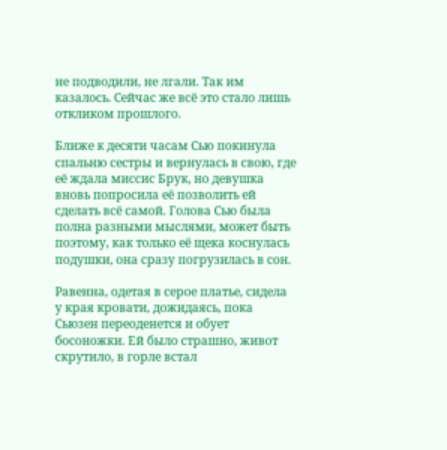не подводили, не лгали. Так им казалось. Сейчас же всё это стало лишь откликом прошлого.

Ближе к десяти часам Сью покинула спальню сестры и вернулась в свою, где её ждала миссис Брук, но девушка вновь попросила её позволить ей сделать всё самой. Голова Сью была полна разными мыслями, может быть поэтому, как только её щека коснулась подушки, она сразу погрузилась в сон.

Равенна, одетая в серое платье, сидела у края кровати, дожидаясь, пока Сьюзен переоденется и обует босоножки. Ей было страшно, живот скрутило, в горле встал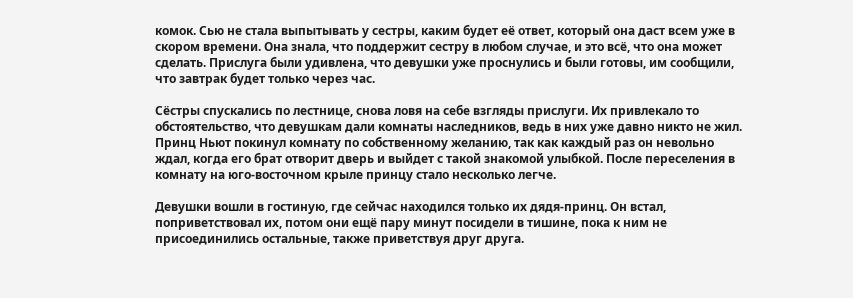комок. Сью не стала выпытывать у сестры, каким будет её ответ, который она даст всем уже в скором времени. Она знала, что поддержит сестру в любом случае, и это всё, что она может сделать. Прислуга были удивлена, что девушки уже проснулись и были готовы, им сообщили, что завтрак будет только через час.

Сёстры спускались по лестнице, снова ловя на себе взгляды прислуги. Их привлекало то обстоятельство, что девушкам дали комнаты наследников, ведь в них уже давно никто не жил. Принц Ньют покинул комнату по собственному желанию, так как каждый раз он невольно ждал, когда его брат отворит дверь и выйдет с такой знакомой улыбкой. После переселения в комнату на юго-восточном крыле принцу стало несколько легче.

Девушки вошли в гостиную, где сейчас находился только их дядя-принц. Он встал, поприветствовал их, потом они ещё пару минут посидели в тишине, пока к ним не присоединились остальные, также приветствуя друг друга.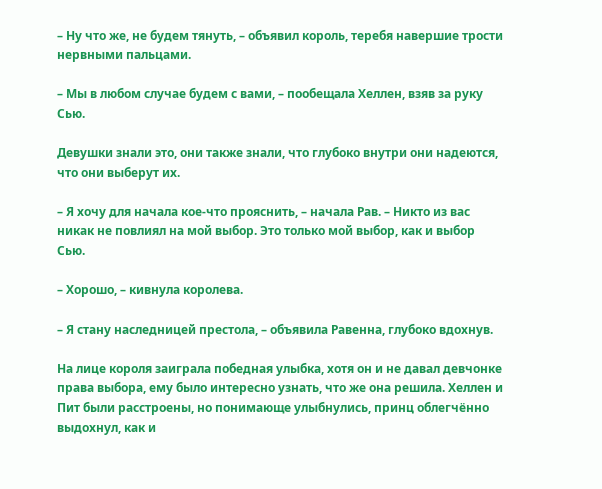– Ну что же, не будем тянуть, – объявил король, теребя навершие трости нервными пальцами.

– Мы в любом случае будем с вами, – пообещала Хеллен, взяв за руку Сью.

Девушки знали это, они также знали, что глубоко внутри они надеются, что они выберут их.

– Я хочу для начала кое-что прояснить, – начала Рав. – Никто из вас никак не повлиял на мой выбор. Это только мой выбор, как и выбор Сью.

– Хорошо, – кивнула королева.

– Я стану наследницей престола, – объявила Равенна, глубоко вдохнув.

На лице короля заиграла победная улыбка, хотя он и не давал девчонке права выбора, ему было интересно узнать, что же она решила. Хеллен и Пит были расстроены, но понимающе улыбнулись, принц облегчённо выдохнул, как и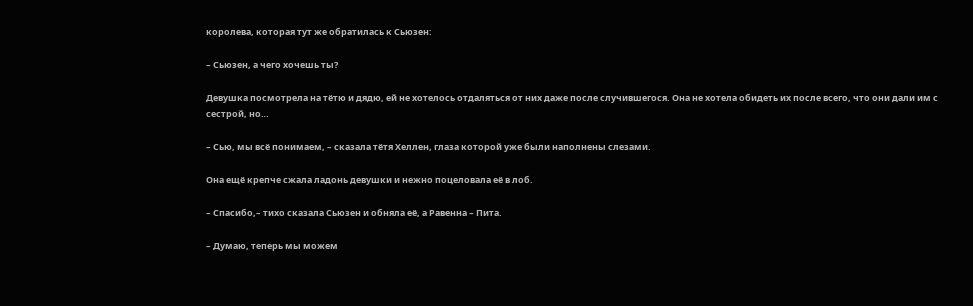королева, которая тут же обратилась к Сьюзен:

– Сьюзен, а чего хочешь ты?

Девушка посмотрела на тётю и дядю, ей не хотелось отдаляться от них даже после случившегося. Она не хотела обидеть их после всего, что они дали им с сестрой, но…

– Сью, мы всё понимаем, – сказала тётя Хеллен, глаза которой уже были наполнены слезами.

Она ещё крепче сжала ладонь девушки и нежно поцеловала её в лоб.

– Спасибо,– тихо сказала Сьюзен и обняла её, а Равенна – Пита.

– Думаю, теперь мы можем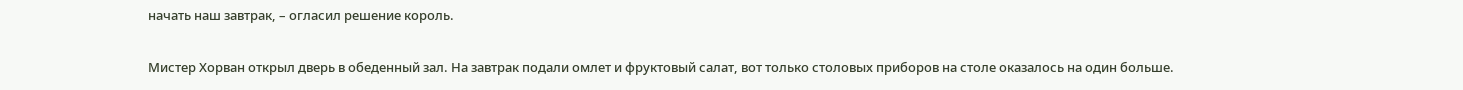начать наш завтрак, – огласил решение король.

Мистер Хорван открыл дверь в обеденный зал. На завтрак подали омлет и фруктовый салат, вот только столовых приборов на столе оказалось на один больше.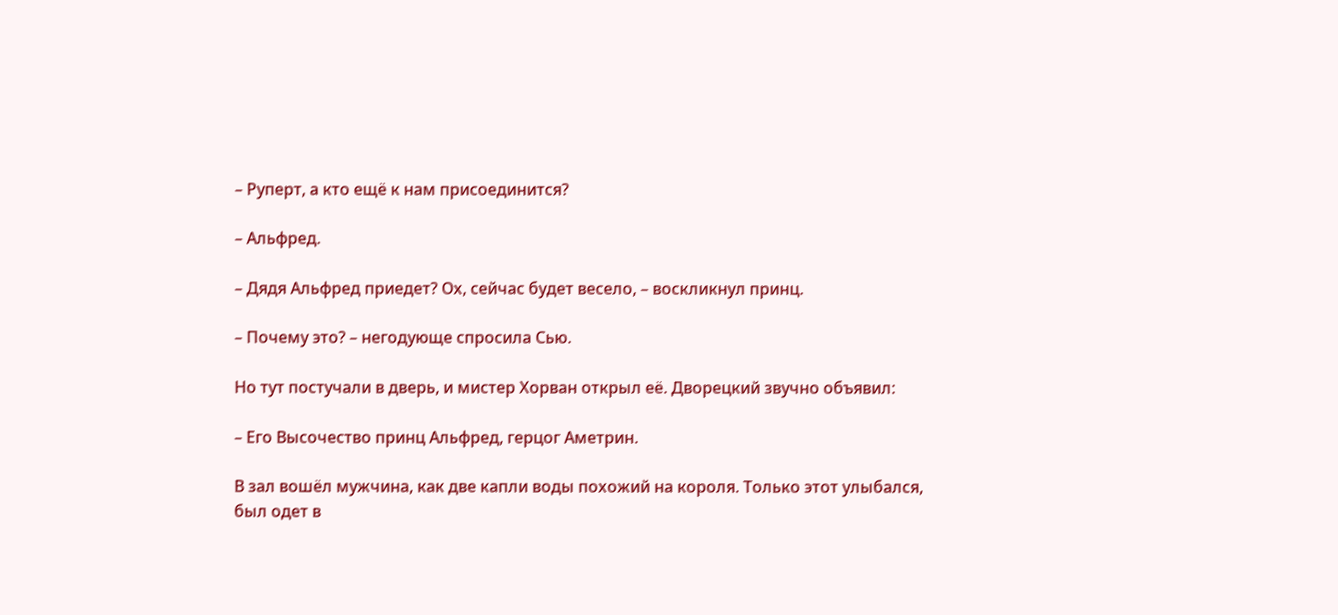– Руперт, а кто ещё к нам присоединится?

– Альфред.

– Дядя Альфред приедет? Ох, сейчас будет весело, – воскликнул принц.

– Почему это? – негодующе спросила Сью.

Но тут постучали в дверь, и мистер Хорван открыл её. Дворецкий звучно объявил:

– Его Высочество принц Альфред, герцог Аметрин.

В зал вошёл мужчина, как две капли воды похожий на короля. Только этот улыбался, был одет в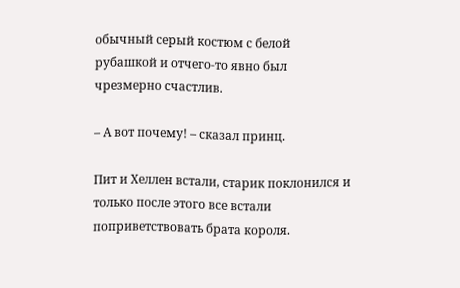обычный серый костюм с белой рубашкой и отчего-то явно был чрезмерно счастлив.

– А вот почему! – сказал принц.

Пит и Хеллен встали, старик поклонился и только после этого все встали поприветствовать брата короля.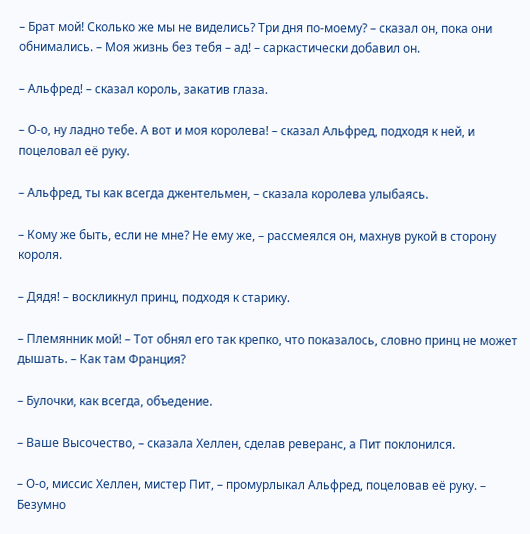– Брат мой! Сколько же мы не виделись? Три дня по-моему? – сказал он, пока они обнимались. – Моя жизнь без тебя – ад! – саркастически добавил он.

– Альфред! – сказал король, закатив глаза.

– О-о, ну ладно тебе. А вот и моя королева! – сказал Альфред, подходя к ней, и поцеловал её руку.

– Альфред, ты как всегда джентельмен, – сказала королева улыбаясь.

– Кому же быть, если не мне? Не ему же, – рассмеялся он, махнув рукой в сторону короля.

– Дядя! – воскликнул принц, подходя к старику.

– Племянник мой! – Тот обнял его так крепко, что показалось, словно принц не может дышать. – Как там Франция?

– Булочки, как всегда, объедение.

– Ваше Высочество, – сказала Хеллен, сделав реверанс, а Пит поклонился.

– О-о, миссис Хеллен, мистер Пит, – промурлыкал Альфред, поцеловав её руку. – Безумно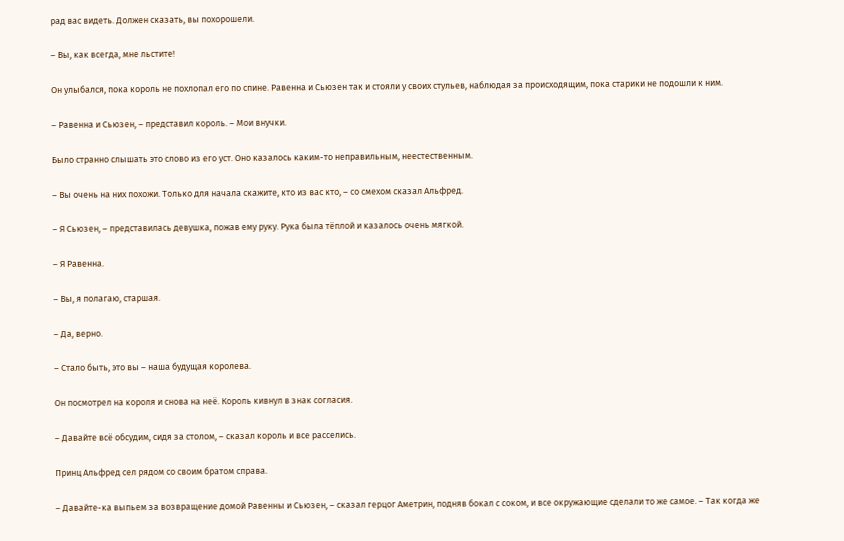рад вас видеть. Должен сказать, вы похорошели.

– Вы, как всегда, мне льстите!

Он улыбался, пока король не похлопал его по спине. Равенна и Сьюзен так и стояли у своих стульев, наблюдая за происходящим, пока старики не подошли к ним.

– Равенна и Сьюзен, – представил король. – Мои внучки.

Было странно слышать это слово из его уст. Оно казалось каким-то неправильным, неестественным.

– Вы очень на них похожи. Только для начала скажите, кто из вас кто, – со смехом сказал Альфред.

– Я Сьюзен, – представилась девушка, пожав ему руку. Рука была тёплой и казалось очень мягкой.

– Я Равенна.

– Вы, я полагаю, старшая.

– Да, верно.

– Стало быть, это вы – наша будущая королева.

Он посмотрел на короля и снова на неё. Король кивнул в знак согласия.

– Давайте всё обсудим, сидя за столом, – сказал король и все расселись.

Принц Альфред сел рядом со своим братом справа.

– Давайте-ка выпьем за возвращение домой Равенны и Сьюзен, – сказал герцог Аметрин, подняв бокал с соком, и все окружающие сделали то же самое. – Так когда же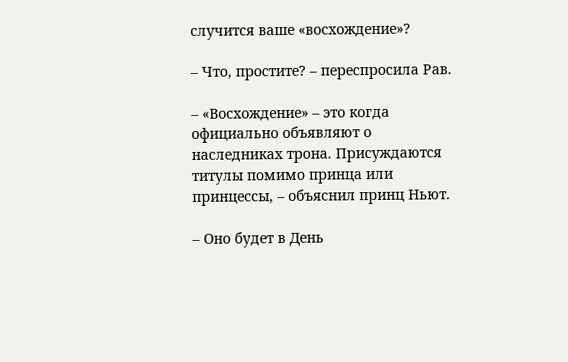случится ваше «восхождение»?

– Что, простите? – переспросила Рав.

– «Восхождение» – это когда официально объявляют о наследниках трона. Присуждаются титулы помимо принца или принцессы, – объяснил принц Ньют.

– Оно будет в День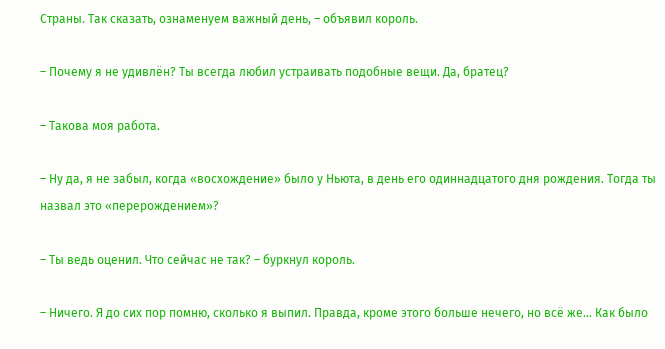Страны. Так сказать, ознаменуем важный день, – объявил король.

– Почему я не удивлён? Ты всегда любил устраивать подобные вещи. Да, братец?

– Такова моя работа.

– Ну да, я не забыл, когда «восхождение» было у Ньюта, в день его одиннадцатого дня рождения. Тогда ты назвал это «перерождением»?

– Ты ведь оценил. Что сейчас не так? – буркнул король.

– Ничего. Я до сих пор помню, сколько я выпил. Правда, кроме этого больше нечего, но всё же… Как было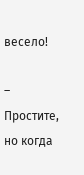весело!

– Простите, но когда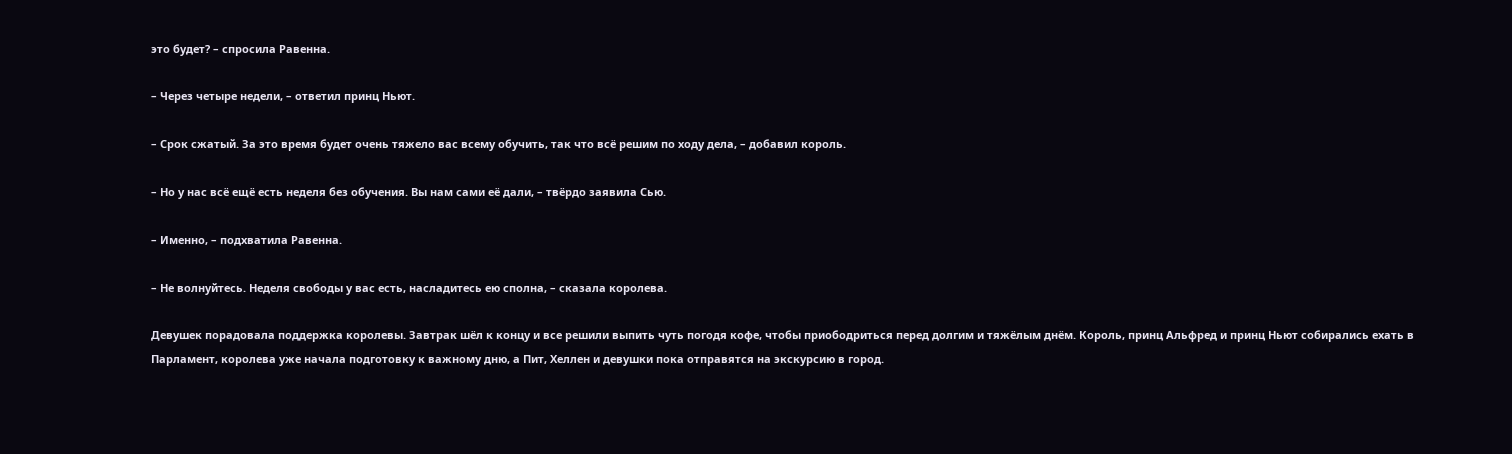это будет? – спросила Равенна.

– Через четыре недели, – ответил принц Ньют.

– Срок сжатый. За это время будет очень тяжело вас всему обучить, так что всё решим по ходу дела, – добавил король.

– Но у нас всё ещё есть неделя без обучения. Вы нам сами её дали, – твёрдо заявила Сью.

– Именно, – подхватила Равенна.

– Не волнуйтесь. Неделя свободы у вас есть, насладитесь ею сполна, – сказала королева.

Девушек порадовала поддержка королевы. Завтрак шёл к концу и все решили выпить чуть погодя кофе, чтобы приободриться перед долгим и тяжёлым днём. Король, принц Альфред и принц Ньют собирались ехать в Парламент, королева уже начала подготовку к важному дню, а Пит, Хеллен и девушки пока отправятся на экскурсию в город.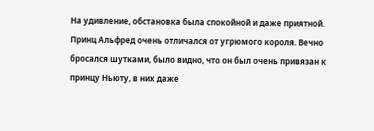На удивление, обстановка была спокойной и даже приятной. Принц Альфред очень отличался от угрюмого короля. Вечно бросался шутками, было видно, что он был очень привязан к принцу Ньюту, в них даже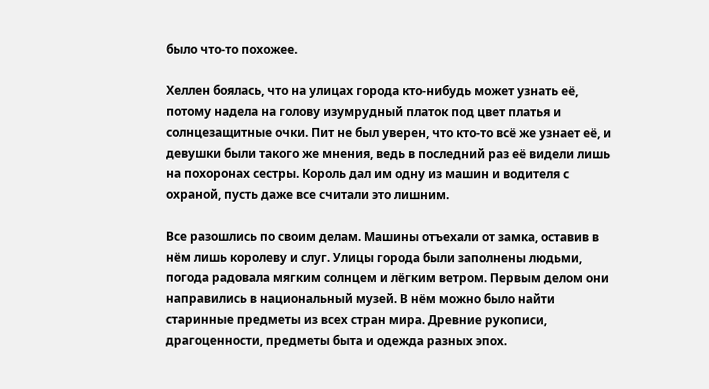было что-то похожее.

Хеллен боялась, что на улицах города кто-нибудь может узнать её, потому надела на голову изумрудный платок под цвет платья и солнцезащитные очки. Пит не был уверен, что кто-то всё же узнает её, и девушки были такого же мнения, ведь в последний раз её видели лишь на похоронах сестры. Король дал им одну из машин и водителя с охраной, пусть даже все считали это лишним.

Все разошлись по своим делам. Машины отъехали от замка, оставив в нём лишь королеву и слуг. Улицы города были заполнены людьми, погода радовала мягким солнцем и лёгким ветром. Первым делом они направились в национальный музей. В нём можно было найти старинные предметы из всех стран мира. Древние рукописи, драгоценности, предметы быта и одежда разных эпох.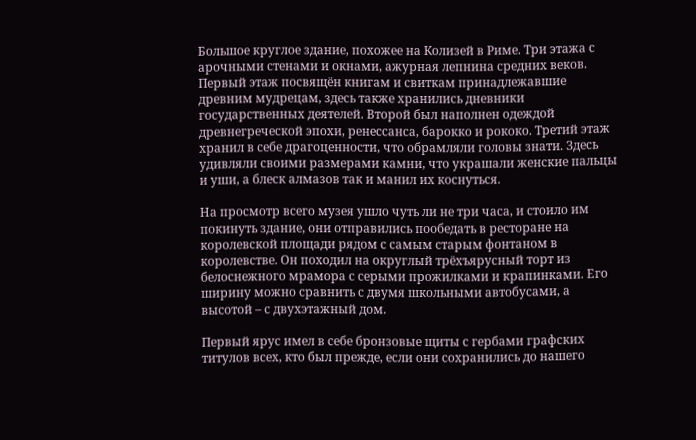Большое круглое здание, похожее на Колизей в Риме. Три этажа с арочными стенами и окнами, ажурная лепнина средних веков. Первый этаж посвящён книгам и свиткам принадлежавшие древним мудрецам, здесь также хранились дневники государственных деятелей. Второй был наполнен одеждой древнегреческой эпохи, ренессанса, барокко и рококо. Третий этаж хранил в себе драгоценности, что обрамляли головы знати. Здесь удивляли своими размерами камни, что украшали женские пальцы и уши, а блеск алмазов так и манил их коснуться.

На просмотр всего музея ушло чуть ли не три часа, и стоило им покинуть здание, они отправились пообедать в ресторане на королевской площади рядом с самым старым фонтаном в королевстве. Он походил на округлый трёхъярусный торт из белоснежного мрамора с серыми прожилками и крапинками. Его ширину можно сравнить с двумя школьными автобусами, а высотой – с двухэтажный дом.

Первый ярус имел в себе бронзовые щиты с гербами графских титулов всех, кто был прежде, если они сохранились до нашего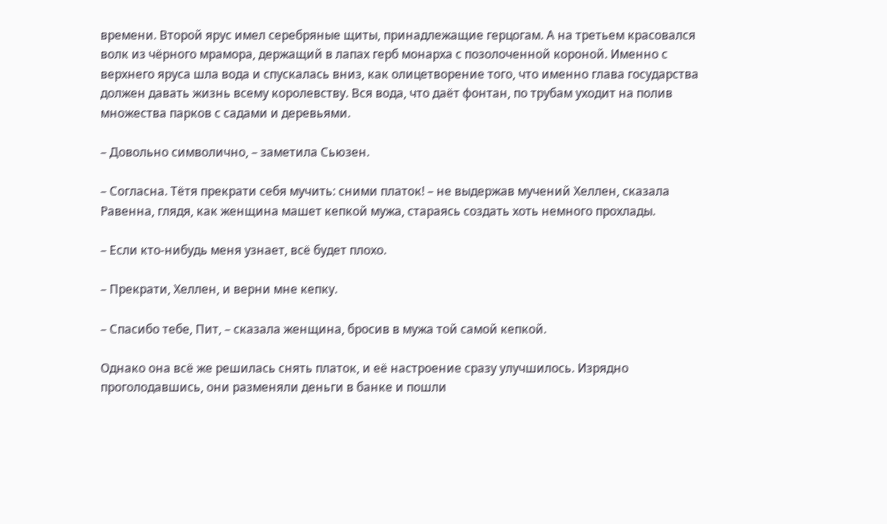времени. Второй ярус имел серебряные щиты, принадлежащие герцогам. А на третьем красовался волк из чёрного мрамора, держащий в лапах герб монарха с позолоченной короной. Именно с верхнего яруса шла вода и спускалась вниз, как олицетворение того, что именно глава государства должен давать жизнь всему королевству. Вся вода, что даёт фонтан, по трубам уходит на полив множества парков с садами и деревьями.

– Довольно символично, – заметила Сьюзен.

– Согласна. Тётя прекрати себя мучить: сними платок! – не выдержав мучений Хеллен, сказала Равенна, глядя, как женщина машет кепкой мужа, стараясь создать хоть немного прохлады.

– Если кто-нибудь меня узнает, всё будет плохо.

– Прекрати, Хеллен, и верни мне кепку.

– Спасибо тебе, Пит, – сказала женщина, бросив в мужа той самой кепкой.

Однако она всё же решилась снять платок, и её настроение сразу улучшилось. Изрядно проголодавшись, они разменяли деньги в банке и пошли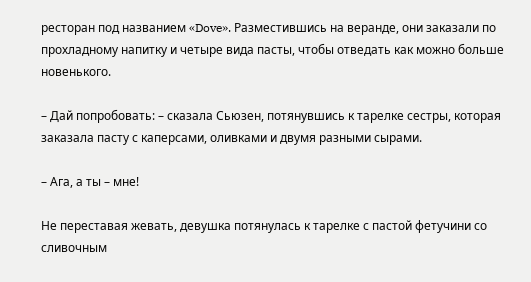ресторан под названием «Dove». Разместившись на веранде, они заказали по прохладному напитку и четыре вида пасты, чтобы отведать как можно больше новенького.

– Дай попробовать: – сказала Сьюзен, потянувшись к тарелке сестры, которая заказала пасту с каперсами, оливками и двумя разными сырами.

– Ага, а ты – мне!

Не переставая жевать, девушка потянулась к тарелке с пастой фетучини со сливочным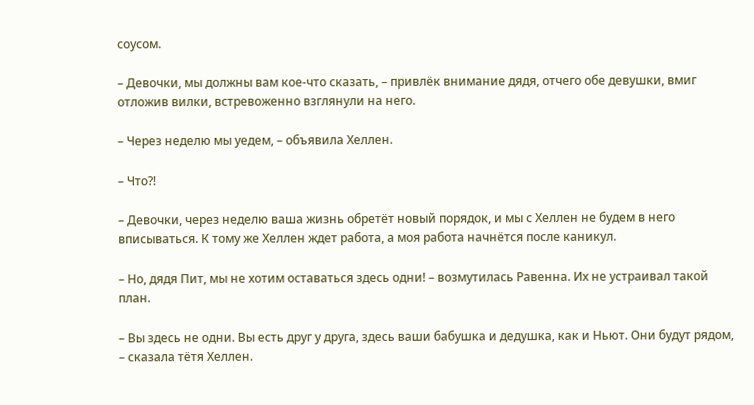соусом.

– Девочки, мы должны вам кое-что сказать, – привлёк внимание дядя, отчего обе девушки, вмиг отложив вилки, встревоженно взглянули на него.

– Через неделю мы уедем, – объявила Хеллен.

– Что?!

– Девочки, через неделю ваша жизнь обретёт новый порядок, и мы с Хеллен не будем в него вписываться. К тому же Хеллен ждет работа, а моя работа начнётся после каникул.

– Но, дядя Пит, мы не хотим оставаться здесь одни! – возмутилась Равенна. Их не устраивал такой план.

– Вы здесь не одни. Вы есть друг у друга, здесь ваши бабушка и дедушка, как и Ньют. Они будут рядом, – сказала тётя Хеллен.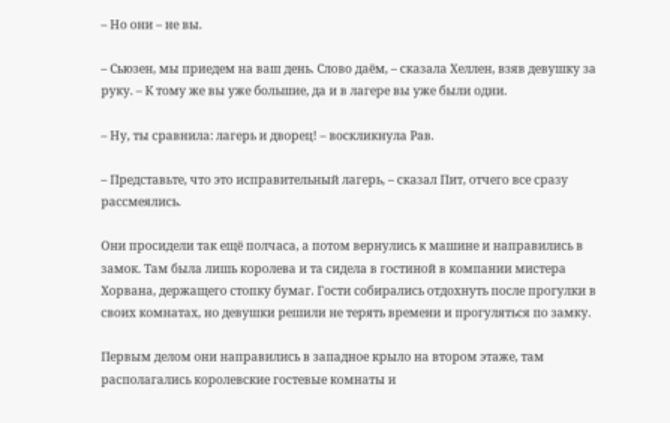– Но они – не вы.

– Сьюзен, мы приедем на ваш день. Слово даём, – сказала Хеллен, взяв девушку за руку. – К тому же вы уже большие, да и в лагере вы уже были одни.

– Ну, ты сравнила: лагерь и дворец! – воскликнула Рав.

– Представьте, что это исправительный лагерь, – сказал Пит, отчего все сразу рассмеялись.

Они просидели так ещё полчаса, а потом вернулись к машине и направились в замок. Там была лишь королева и та сидела в гостиной в компании мистера Хорвана, держащего стопку бумаг. Гости собирались отдохнуть после прогулки в своих комнатах, но девушки решили не терять времени и прогуляться по замку.

Первым делом они направились в западное крыло на втором этаже, там располагались королевские гостевые комнаты и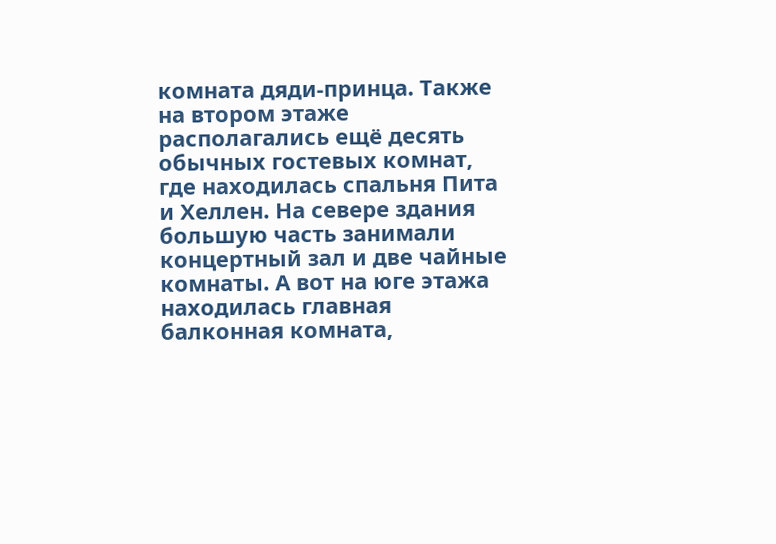комната дяди-принца. Также на втором этаже располагались ещё десять обычных гостевых комнат, где находилась спальня Пита и Хеллен. На севере здания большую часть занимали концертный зал и две чайные комнаты. А вот на юге этажа находилась главная балконная комната,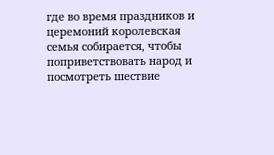где во время праздников и церемоний королевская семья собирается, чтобы поприветствовать народ и посмотреть шествие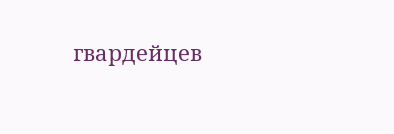гвардейцев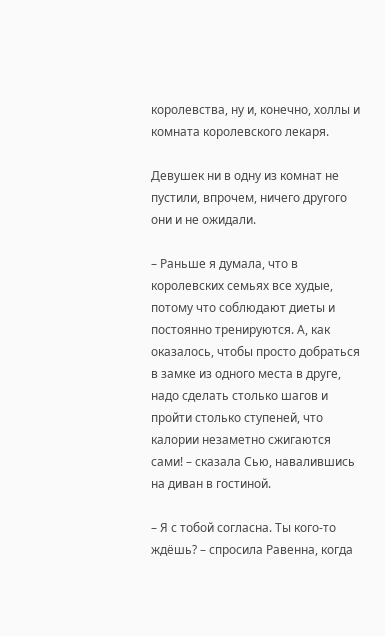королевства, ну и, конечно, холлы и комната королевского лекаря.

Девушек ни в одну из комнат не пустили, впрочем, ничего другого они и не ожидали.

– Раньше я думала, что в королевских семьях все худые, потому что соблюдают диеты и постоянно тренируются. А, как оказалось, чтобы просто добраться в замке из одного места в друге, надо сделать столько шагов и пройти столько ступеней, что калории незаметно сжигаются сами! – сказала Сью, навалившись на диван в гостиной.

– Я с тобой согласна. Ты кого-то ждёшь? – спросила Равенна, когда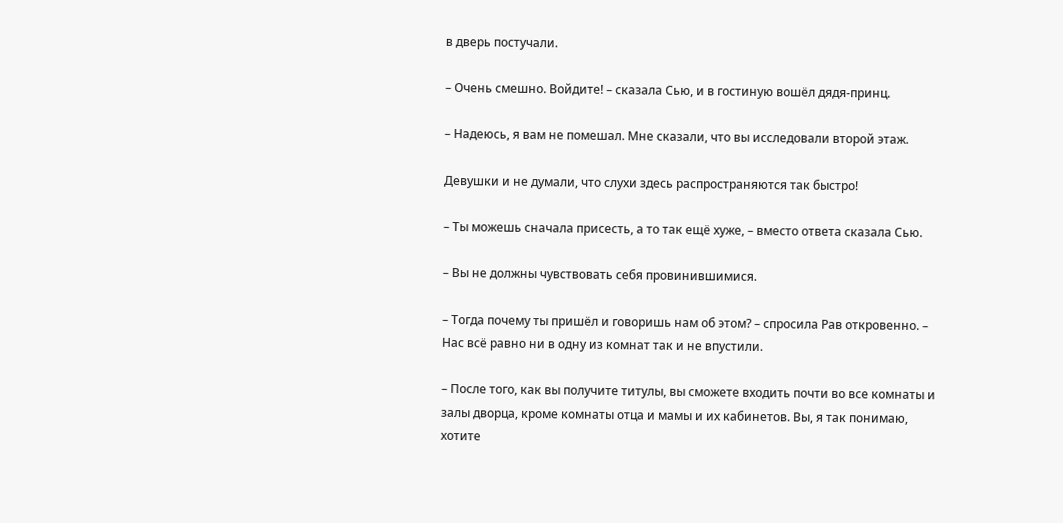в дверь постучали.

– Очень смешно. Войдите! – сказала Сью, и в гостиную вошёл дядя-принц.

– Надеюсь, я вам не помешал. Мне сказали, что вы исследовали второй этаж.

Девушки и не думали, что слухи здесь распространяются так быстро!

– Ты можешь сначала присесть, а то так ещё хуже, – вместо ответа сказала Сью.

– Вы не должны чувствовать себя провинившимися.

– Тогда почему ты пришёл и говоришь нам об этом? – спросила Рав откровенно. – Нас всё равно ни в одну из комнат так и не впустили.

– После того, как вы получите титулы, вы сможете входить почти во все комнаты и залы дворца, кроме комнаты отца и мамы и их кабинетов. Вы, я так понимаю, хотите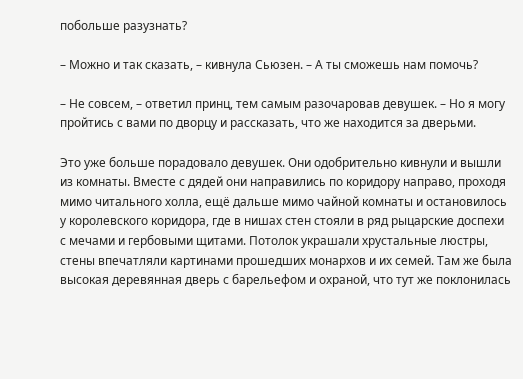побольше разузнать?

– Можно и так сказать, – кивнула Сьюзен. – А ты сможешь нам помочь?

– Не совсем, – ответил принц, тем самым разочаровав девушек. – Но я могу пройтись с вами по дворцу и рассказать, что же находится за дверьми.

Это уже больше порадовало девушек. Они одобрительно кивнули и вышли из комнаты. Вместе с дядей они направились по коридору направо, проходя мимо читального холла, ещё дальше мимо чайной комнаты и остановилось у королевского коридора, где в нишах стен стояли в ряд рыцарские доспехи с мечами и гербовыми щитами. Потолок украшали хрустальные люстры, стены впечатляли картинами прошедших монархов и их семей. Там же была высокая деревянная дверь с барельефом и охраной, что тут же поклонилась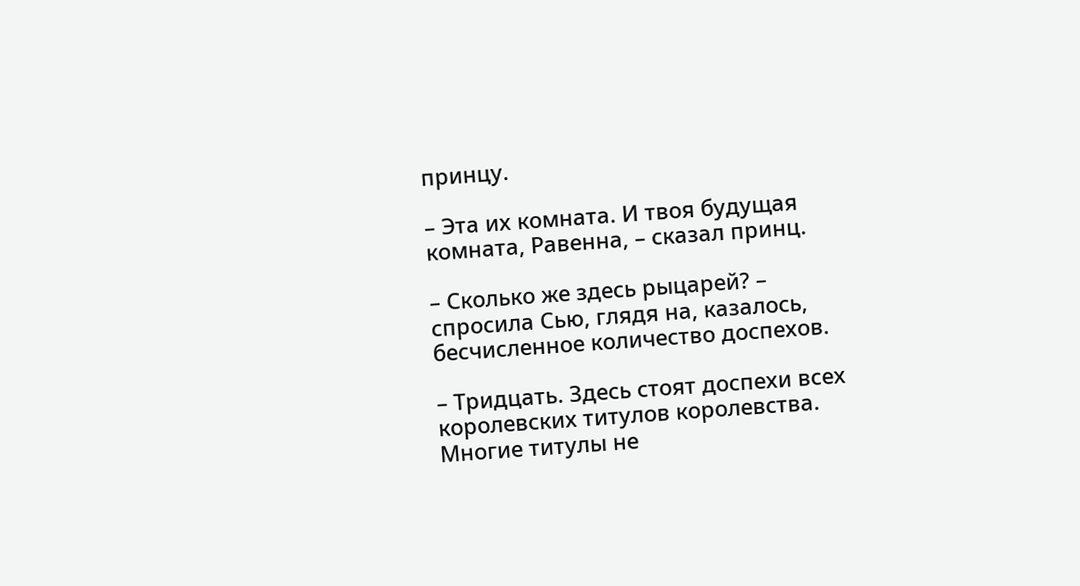принцу.

– Эта их комната. И твоя будущая комната, Равенна, – сказал принц.

– Сколько же здесь рыцарей? – спросила Сью, глядя на, казалось, бесчисленное количество доспехов.

– Тридцать. Здесь стоят доспехи всех королевских титулов королевства. Многие титулы не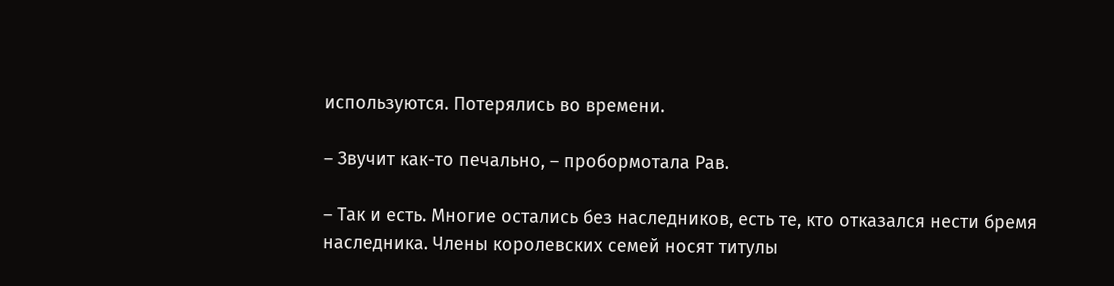используются. Потерялись во времени.

– Звучит как-то печально, – пробормотала Рав.

– Так и есть. Многие остались без наследников, есть те, кто отказался нести бремя наследника. Члены королевских семей носят титулы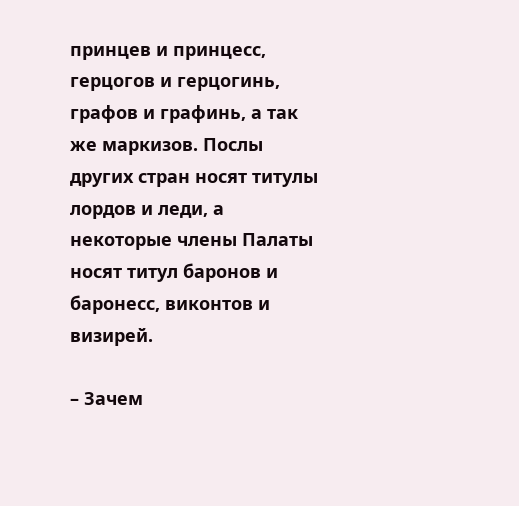принцев и принцесс, герцогов и герцогинь, графов и графинь, а так же маркизов. Послы других стран носят титулы лордов и леди, а некоторые члены Палаты носят титул баронов и баронесс, виконтов и визирей.

– Зачем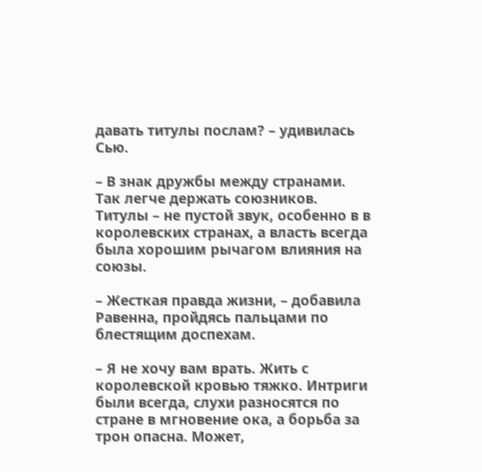давать титулы послам? – удивилась Сью.

– В знак дружбы между странами. Так легче держать союзников. Титулы – не пустой звук, особенно в в королевских странах, а власть всегда была хорошим рычагом влияния на союзы.

– Жесткая правда жизни, – добавила Равенна, пройдясь пальцами по блестящим доспехам.

– Я не хочу вам врать. Жить с королевской кровью тяжко. Интриги были всегда, слухи разносятся по стране в мгновение ока, а борьба за трон опасна. Может,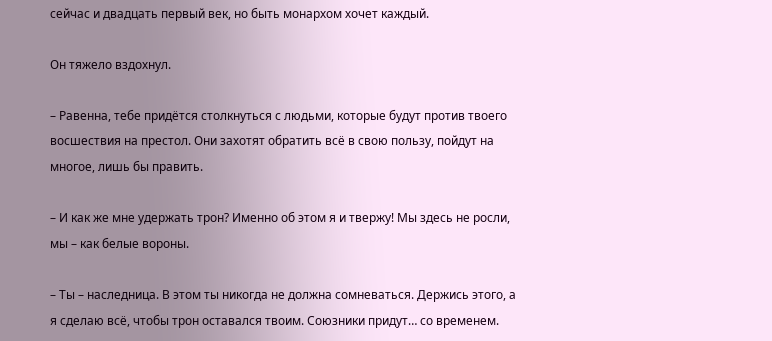сейчас и двадцать первый век, но быть монархом хочет каждый.

Он тяжело вздохнул.

– Равенна, тебе придётся столкнуться с людьми, которые будут против твоего восшествия на престол. Они захотят обратить всё в свою пользу, пойдут на многое, лишь бы править.

– И как же мне удержать трон? Именно об этом я и твержу! Мы здесь не росли, мы – как белые вороны.

– Ты – наследница. В этом ты никогда не должна сомневаться. Держись этого, а я сделаю всё, чтобы трон оставался твоим. Союзники придут… со временем.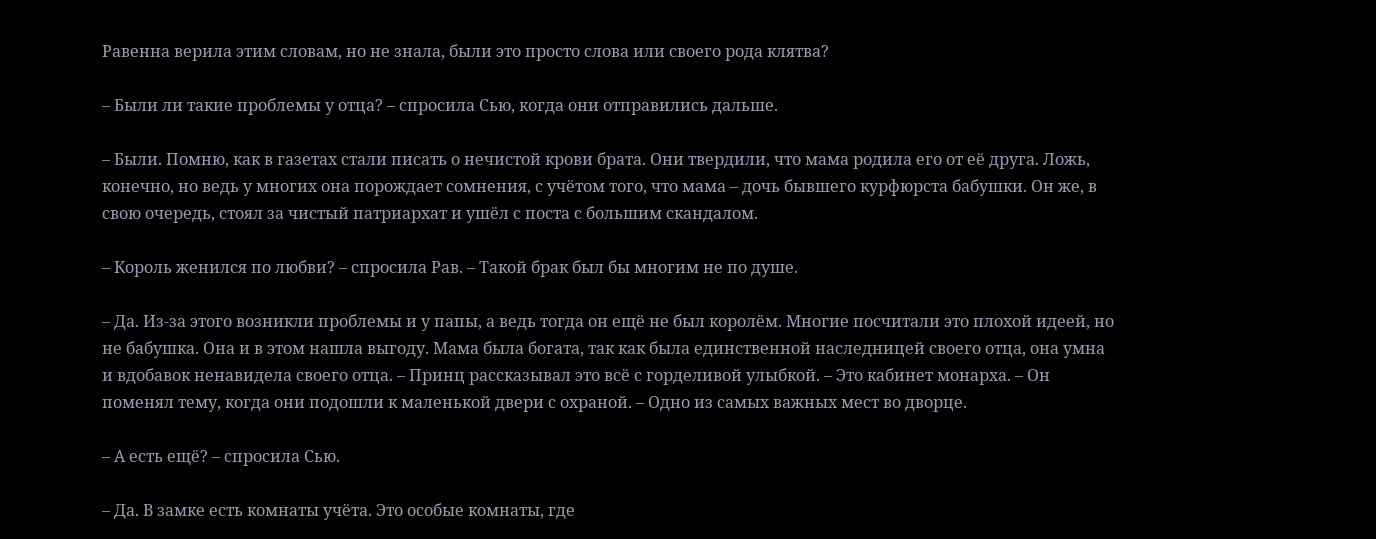Равенна верила этим словам, но не знала, были это просто слова или своего рода клятва?

– Были ли такие проблемы у отца? – спросила Сью, когда они отправились дальше.

– Были. Помню, как в газетах стали писать о нечистой крови брата. Они твердили, что мама родила его от её друга. Ложь, конечно, но ведь у многих она порождает сомнения, с учётом того, что мама – дочь бывшего курфюрста бабушки. Он же, в свою очередь, стоял за чистый патриархат и ушёл с поста с большим скандалом.

– Король женился по любви? – спросила Рав. – Такой брак был бы многим не по душе.

– Да. Из-за этого возникли проблемы и у папы, а ведь тогда он ещё не был королём. Многие посчитали это плохой идеей, но не бабушка. Она и в этом нашла выгоду. Мама была богата, так как была единственной наследницей своего отца, она умна и вдобавок ненавидела своего отца. – Принц рассказывал это всё с горделивой улыбкой. – Это кабинет монарха. – Он поменял тему, когда они подошли к маленькой двери с охраной. – Одно из самых важных мест во дворце.

– А есть ещё? – спросила Сью.

– Да. В замке есть комнаты учёта. Это особые комнаты, где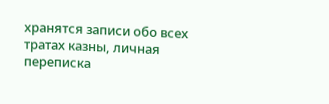хранятся записи обо всех тратах казны, личная переписка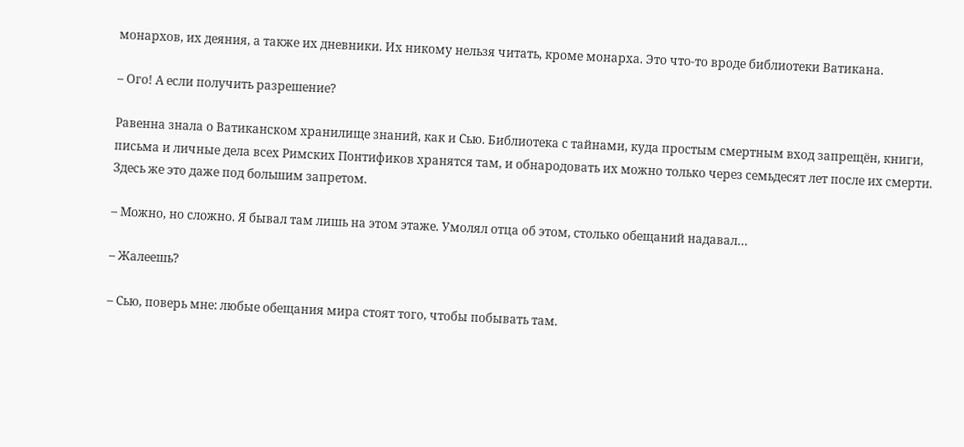монархов, их деяния, а также их дневники. Их никому нельзя читать, кроме монарха. Это что-то вроде библиотеки Ватикана.

– Ого! А если получить разрешение?

Равенна знала о Ватиканском хранилище знаний, как и Сью. Библиотека с тайнами, куда простым смертным вход запрещён, книги, письма и личные дела всех Римских Понтификов хранятся там, и обнародовать их можно только через семьдесят лет после их смерти. Здесь же это даже под большим запретом.

– Можно, но сложно. Я бывал там лишь на этом этаже. Умолял отца об этом, столько обещаний надавал…

– Жалеешь?

– Сью, поверь мне: любые обещания мира стоят того, чтобы побывать там.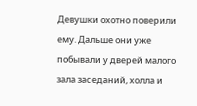Девушки охотно поверили ему. Дальше они уже побывали у дверей малого зала заседаний, холла и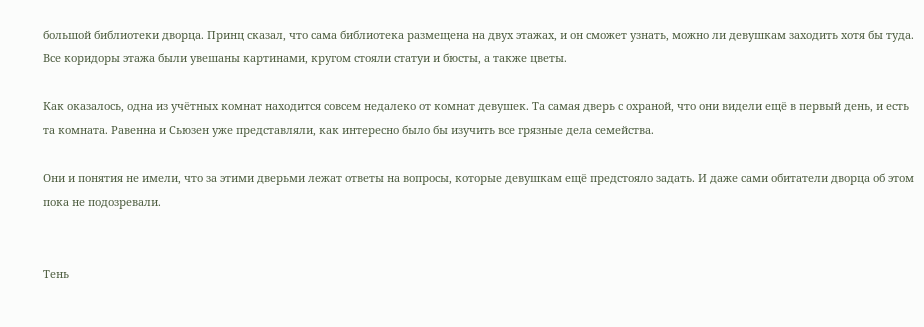большой библиотеки дворца. Принц сказал, что сама библиотека размещена на двух этажах, и он сможет узнать, можно ли девушкам заходить хотя бы туда. Все коридоры этажа были увешаны картинами, кругом стояли статуи и бюсты, а также цветы.

Как оказалось, одна из учётных комнат находится совсем недалеко от комнат девушек. Та самая дверь с охраной, что они видели ещё в первый день, и есть та комната. Равенна и Сьюзен уже представляли, как интересно было бы изучить все грязные дела семейства.

Они и понятия не имели, что за этими дверьми лежат ответы на вопросы, которые девушкам ещё предстояло задать. И даже сами обитатели дворца об этом пока не подозревали.


Тень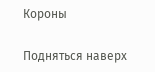Короны

Подняться наверх